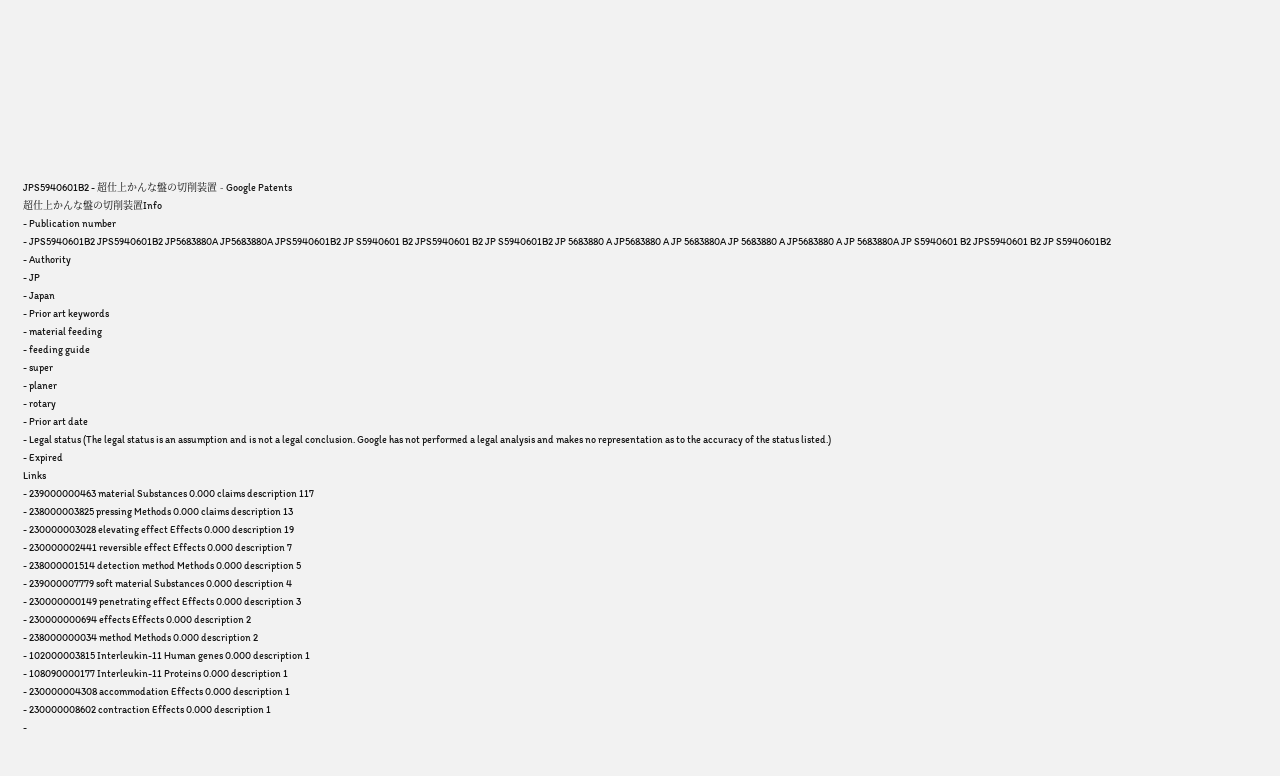JPS5940601B2 - 超仕上かんな盤の切削装置 - Google Patents
超仕上かんな盤の切削装置Info
- Publication number
- JPS5940601B2 JPS5940601B2 JP5683880A JP5683880A JPS5940601B2 JP S5940601 B2 JPS5940601 B2 JP S5940601B2 JP 5683880 A JP5683880 A JP 5683880A JP 5683880 A JP5683880 A JP 5683880A JP S5940601 B2 JPS5940601 B2 JP S5940601B2
- Authority
- JP
- Japan
- Prior art keywords
- material feeding
- feeding guide
- super
- planer
- rotary
- Prior art date
- Legal status (The legal status is an assumption and is not a legal conclusion. Google has not performed a legal analysis and makes no representation as to the accuracy of the status listed.)
- Expired
Links
- 239000000463 material Substances 0.000 claims description 117
- 238000003825 pressing Methods 0.000 claims description 13
- 230000003028 elevating effect Effects 0.000 description 19
- 230000002441 reversible effect Effects 0.000 description 7
- 238000001514 detection method Methods 0.000 description 5
- 239000007779 soft material Substances 0.000 description 4
- 230000000149 penetrating effect Effects 0.000 description 3
- 230000000694 effects Effects 0.000 description 2
- 238000000034 method Methods 0.000 description 2
- 102000003815 Interleukin-11 Human genes 0.000 description 1
- 108090000177 Interleukin-11 Proteins 0.000 description 1
- 230000004308 accommodation Effects 0.000 description 1
- 230000008602 contraction Effects 0.000 description 1
-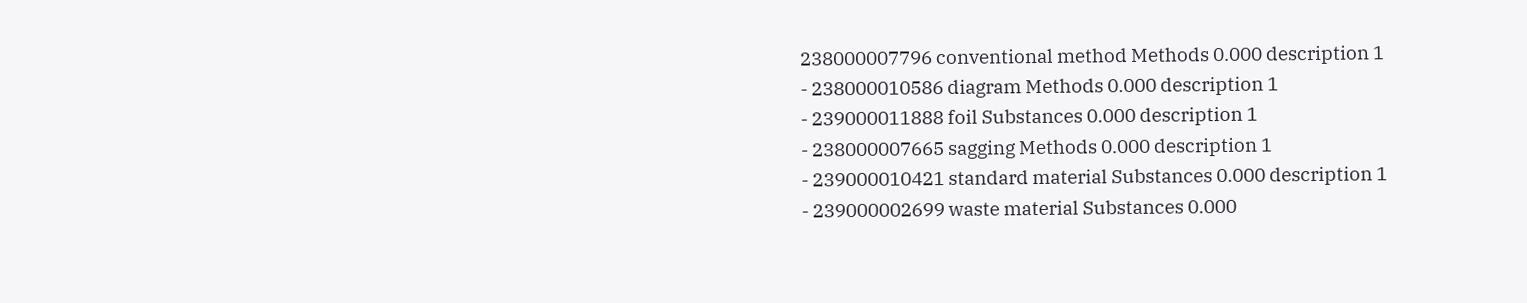238000007796 conventional method Methods 0.000 description 1
- 238000010586 diagram Methods 0.000 description 1
- 239000011888 foil Substances 0.000 description 1
- 238000007665 sagging Methods 0.000 description 1
- 239000010421 standard material Substances 0.000 description 1
- 239000002699 waste material Substances 0.000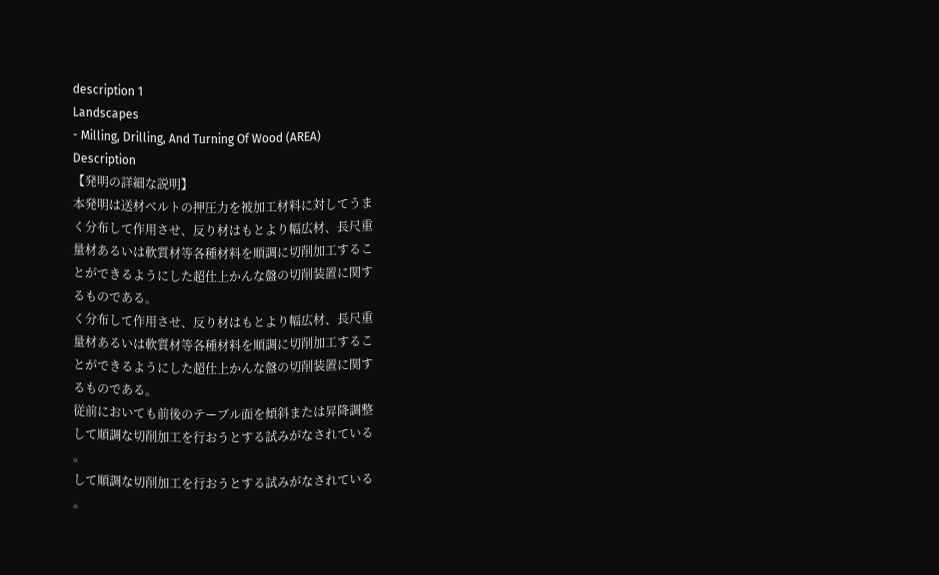description 1
Landscapes
- Milling, Drilling, And Turning Of Wood (AREA)
Description
【発明の詳細な説明】
本発明は送材ベルトの押圧力を被加工材料に対してうま
く分布して作用させ、反り材はもとより幅広材、長尺重
量材あるいは軟質材等各種材料を順調に切削加工するこ
とができるようにした超仕上かんな盤の切削装置に関す
るものである。
く分布して作用させ、反り材はもとより幅広材、長尺重
量材あるいは軟質材等各種材料を順調に切削加工するこ
とができるようにした超仕上かんな盤の切削装置に関す
るものである。
従前においても前後のテーブル面を傾斜または昇降調整
して順調な切削加工を行おうとする試みがなされている
。
して順調な切削加工を行おうとする試みがなされている
。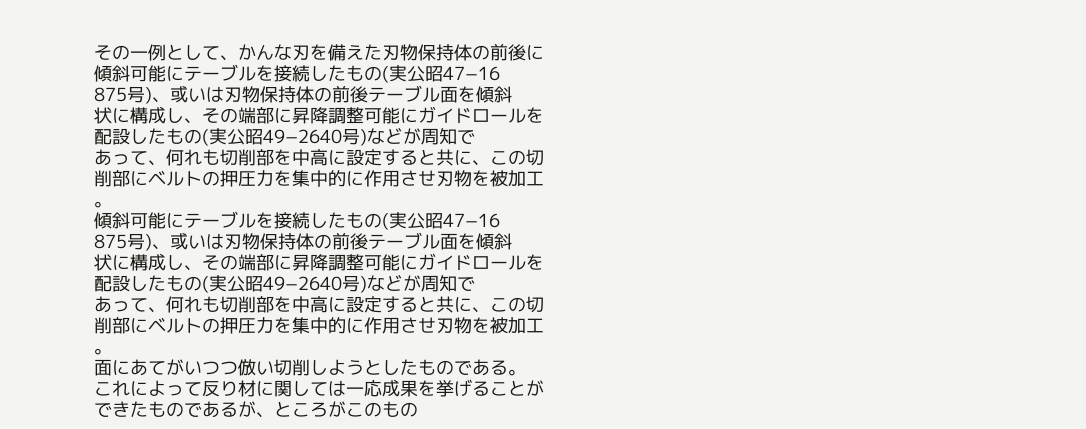その一例として、かんな刃を備えた刃物保持体の前後に
傾斜可能にテーブルを接続したもの(実公昭47−16
875号)、或いは刃物保持体の前後テーブル面を傾斜
状に構成し、その端部に昇降調整可能にガイドロールを
配設したもの(実公昭49−2640号)などが周知で
あって、何れも切削部を中高に設定すると共に、この切
削部にベルトの押圧力を集中的に作用させ刃物を被加工
。
傾斜可能にテーブルを接続したもの(実公昭47−16
875号)、或いは刃物保持体の前後テーブル面を傾斜
状に構成し、その端部に昇降調整可能にガイドロールを
配設したもの(実公昭49−2640号)などが周知で
あって、何れも切削部を中高に設定すると共に、この切
削部にベルトの押圧力を集中的に作用させ刃物を被加工
。
面にあてがいつつ倣い切削しようとしたものである。
これによって反り材に関しては一応成果を挙げることが
できたものであるが、ところがこのもの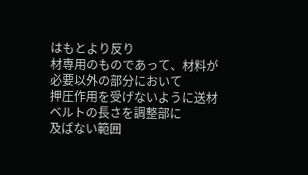はもとより反り
材専用のものであって、材料が必要以外の部分において
押圧作用を受げないように送材ベルトの長さを調整部に
及ばない範囲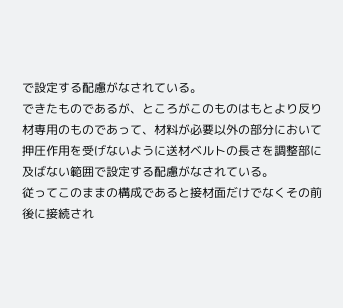で設定する配慮がなされている。
できたものであるが、ところがこのものはもとより反り
材専用のものであって、材料が必要以外の部分において
押圧作用を受げないように送材ベルトの長さを調整部に
及ばない範囲で設定する配慮がなされている。
従ってこのままの構成であると接材面だけでなくその前
後に接続され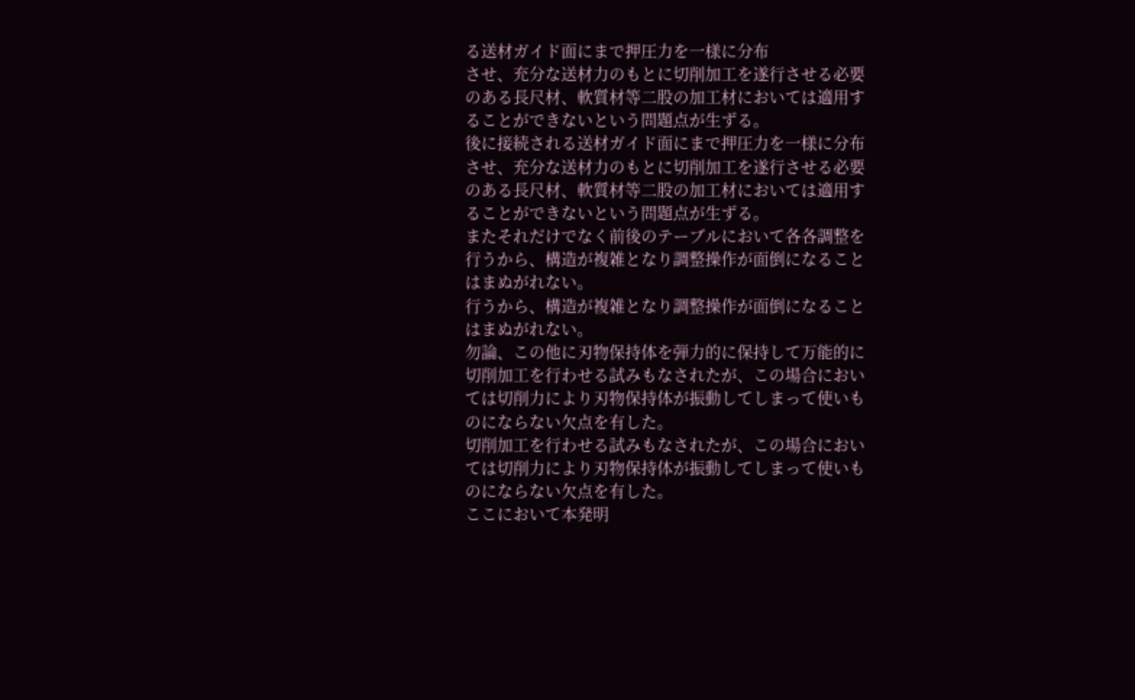る送材ガイド面にまで押圧力を一様に分布
させ、充分な送材力のもとに切削加工を遂行させる必要
のある長尺材、軟質材等二股の加工材においては適用す
ることができないという問題点が生ずる。
後に接続される送材ガイド面にまで押圧力を一様に分布
させ、充分な送材力のもとに切削加工を遂行させる必要
のある長尺材、軟質材等二股の加工材においては適用す
ることができないという問題点が生ずる。
またそれだけでなく前後のテーブルにおいて各各調整を
行うから、構造が複雑となり調整操作が面倒になること
はまぬがれない。
行うから、構造が複雑となり調整操作が面倒になること
はまぬがれない。
勿論、この他に刃物保持体を弾力的に保持して万能的に
切削加工を行わせる試みもなされたが、この場合におい
ては切削力により刃物保持体が振動してしまって使いも
のにならない欠点を有した。
切削加工を行わせる試みもなされたが、この場合におい
ては切削力により刃物保持体が振動してしまって使いも
のにならない欠点を有した。
ここにおいて本発明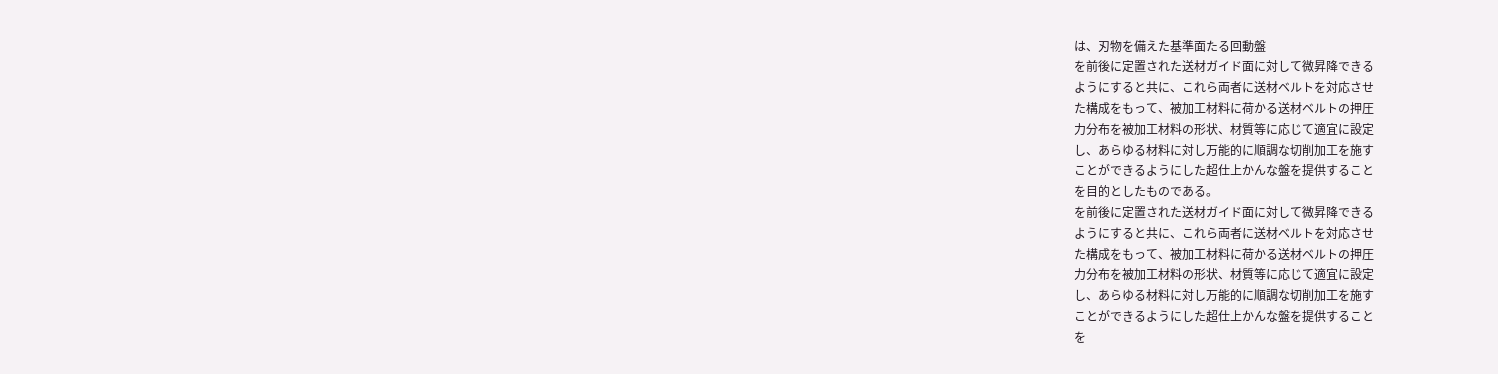は、刃物を備えた基準面たる回動盤
を前後に定置された送材ガイド面に対して微昇降できる
ようにすると共に、これら両者に送材ベルトを対応させ
た構成をもって、被加工材料に荷かる送材ベルトの押圧
力分布を被加工材料の形状、材質等に応じて適宜に設定
し、あらゆる材料に対し万能的に順調な切削加工を施す
ことができるようにした超仕上かんな盤を提供すること
を目的としたものである。
を前後に定置された送材ガイド面に対して微昇降できる
ようにすると共に、これら両者に送材ベルトを対応させ
た構成をもって、被加工材料に荷かる送材ベルトの押圧
力分布を被加工材料の形状、材質等に応じて適宜に設定
し、あらゆる材料に対し万能的に順調な切削加工を施す
ことができるようにした超仕上かんな盤を提供すること
を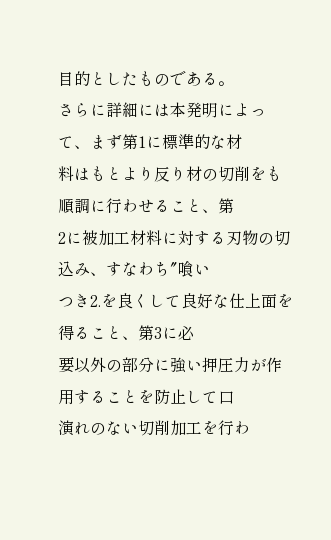目的としたものである。
さらに詳細には本発明によって、まず第1に標準的な材
料はもとより反り材の切削をも順調に行わせること、第
2に被加工材料に対する刃物の切込み、すなわち″喰い
つき2.を良くして良好な仕上面を得ること、第3に必
要以外の部分に強い押圧力が作用することを防止して口
演れのない切削加工を行わ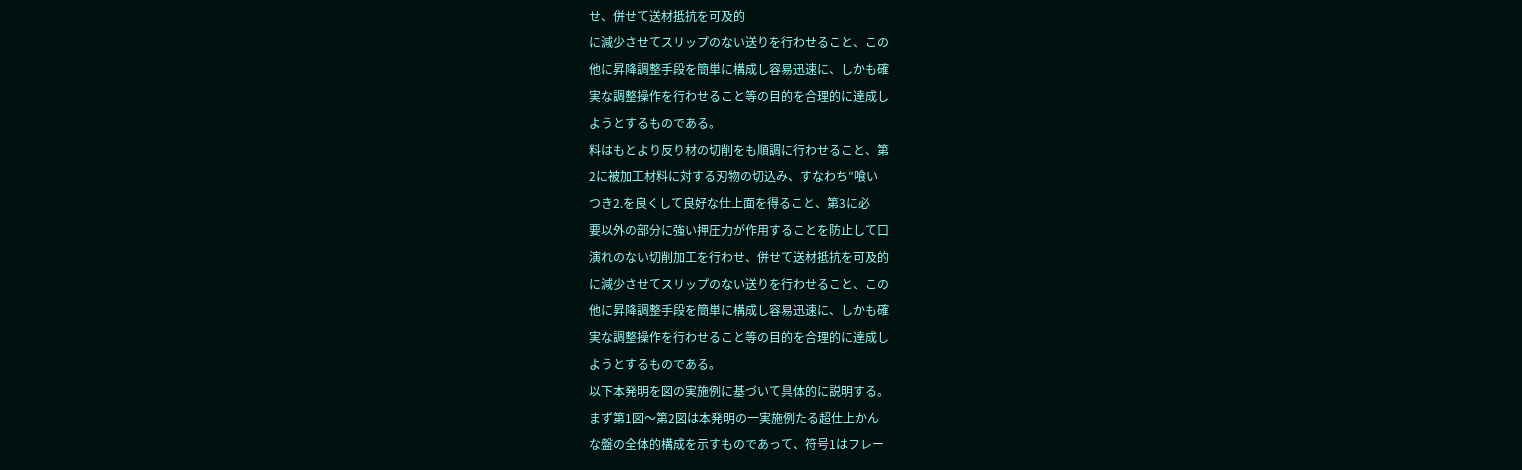せ、併せて送材抵抗を可及的
に減少させてスリップのない送りを行わせること、この
他に昇降調整手段を簡単に構成し容易迅速に、しかも確
実な調整操作を行わせること等の目的を合理的に達成し
ようとするものである。
料はもとより反り材の切削をも順調に行わせること、第
2に被加工材料に対する刃物の切込み、すなわち″喰い
つき2.を良くして良好な仕上面を得ること、第3に必
要以外の部分に強い押圧力が作用することを防止して口
演れのない切削加工を行わせ、併せて送材抵抗を可及的
に減少させてスリップのない送りを行わせること、この
他に昇降調整手段を簡単に構成し容易迅速に、しかも確
実な調整操作を行わせること等の目的を合理的に達成し
ようとするものである。
以下本発明を図の実施例に基づいて具体的に説明する。
まず第1図〜第2図は本発明の一実施例たる超仕上かん
な盤の全体的構成を示すものであって、符号1はフレー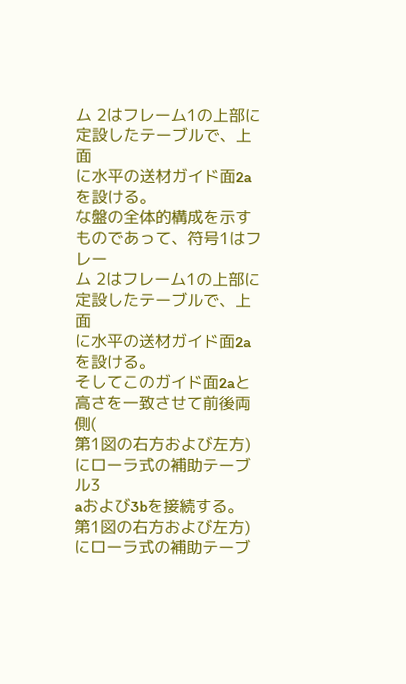ム 2はフレーム1の上部に定設したテーブルで、上面
に水平の送材ガイド面2aを設ける。
な盤の全体的構成を示すものであって、符号1はフレー
ム 2はフレーム1の上部に定設したテーブルで、上面
に水平の送材ガイド面2aを設ける。
そしてこのガイド面2aと高さを一致させて前後両側(
第1図の右方および左方)にローラ式の補助テーブル3
aおよび3bを接続する。
第1図の右方および左方)にローラ式の補助テーブ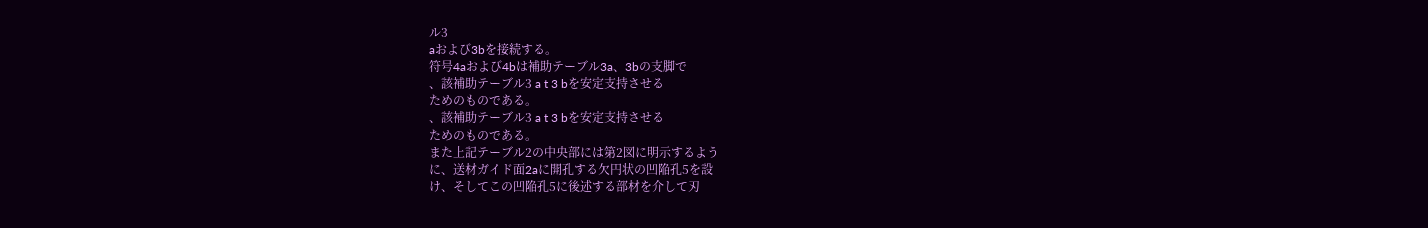ル3
aおよび3bを接続する。
符号4aおよび4bは補助テーブル3a、3bの支脚で
、該補助テーブル3 a t 3 bを安定支持させる
ためのものである。
、該補助テーブル3 a t 3 bを安定支持させる
ためのものである。
また上記テーブル2の中央部には第2図に明示するよう
に、送材ガイド面2aに開孔する欠円状の凹陥孔5を設
け、そしてこの凹陥孔5に後述する部材を介して刃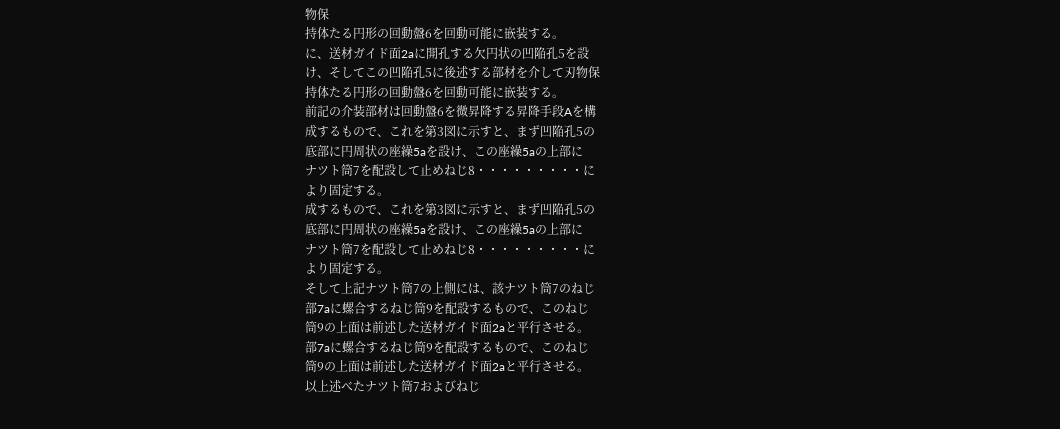物保
持体たる円形の回動盤6を回動可能に嵌装する。
に、送材ガイド面2aに開孔する欠円状の凹陥孔5を設
け、そしてこの凹陥孔5に後述する部材を介して刃物保
持体たる円形の回動盤6を回動可能に嵌装する。
前記の介装部材は回動盤6を微昇降する昇降手段Aを構
成するもので、これを第3図に示すと、まず凹陥孔5の
底部に円周状の座繰5aを設け、この座繰5aの上部に
ナツト筒7を配設して止めねじ8・・・・・・・・・に
より固定する。
成するもので、これを第3図に示すと、まず凹陥孔5の
底部に円周状の座繰5aを設け、この座繰5aの上部に
ナツト筒7を配設して止めねじ8・・・・・・・・・に
より固定する。
そして上記ナツト筒7の上側には、該ナツト筒7のねじ
部7aに螺合するねじ筒9を配設するもので、このねじ
筒9の上面は前述した送材ガイド面2aと平行させる。
部7aに螺合するねじ筒9を配設するもので、このねじ
筒9の上面は前述した送材ガイド面2aと平行させる。
以上述べたナツト筒7およびねじ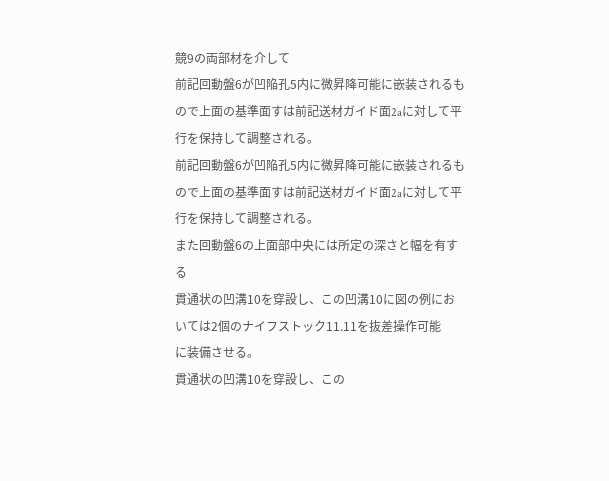競9の両部材を介して
前記回動盤6が凹陥孔5内に微昇降可能に嵌装されるも
ので上面の基準面すは前記送材ガイド面2aに対して平
行を保持して調整される。
前記回動盤6が凹陥孔5内に微昇降可能に嵌装されるも
ので上面の基準面すは前記送材ガイド面2aに対して平
行を保持して調整される。
また回動盤6の上面部中央には所定の深さと幅を有する
貫通状の凹溝10を穿設し、この凹溝10に図の例にお
いては2個のナイフストック11.11を抜差操作可能
に装備させる。
貫通状の凹溝10を穿設し、この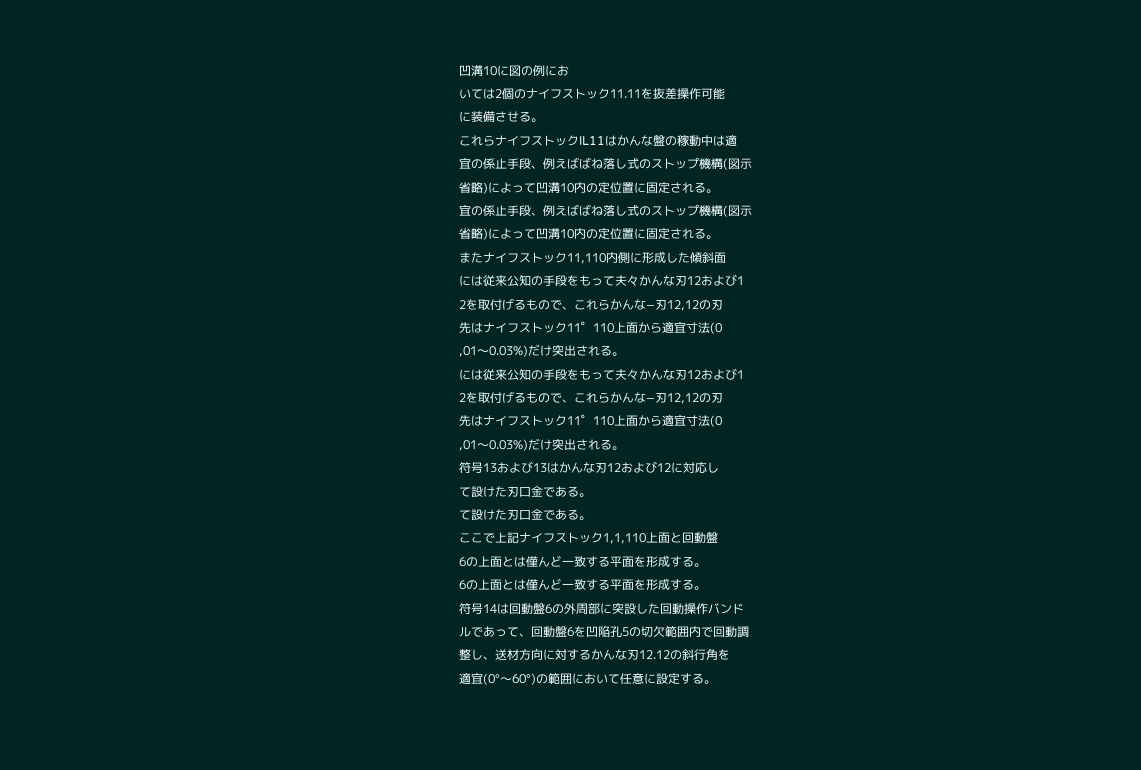凹溝10に図の例にお
いては2個のナイフストック11.11を抜差操作可能
に装備させる。
これらナイフストックIL11はかんな盤の稼動中は適
宜の係止手段、例えばばね落し式のストップ機構(図示
省略)によって凹溝10内の定位置に固定される。
宜の係止手段、例えばばね落し式のストップ機構(図示
省略)によって凹溝10内の定位置に固定される。
またナイフストック11,110内側に形成した傾斜面
には従来公知の手段をもって夫々かんな刃12および1
2を取付げるもので、これらかんな−刃12,12の刃
先はナイフストック11゜110上面から適宜寸法(0
,01〜0.03%)だけ突出される。
には従来公知の手段をもって夫々かんな刃12および1
2を取付げるもので、これらかんな−刃12,12の刃
先はナイフストック11゜110上面から適宜寸法(0
,01〜0.03%)だけ突出される。
符号13および13はかんな刃12および12に対応し
て設けた刃口金である。
て設けた刃口金である。
ここで上記ナイフストック1,1,110上面と回動盤
6の上面とは僅んど一致する平面を形成する。
6の上面とは僅んど一致する平面を形成する。
符号14は回動盤6の外周部に突設した回動操作バンド
ルであって、回動盤6を凹陥孔5の切欠範囲内で回動調
整し、送材方向に対するかんな刃12.12の斜行角を
適宜(0°〜60°)の範囲において任意に設定する。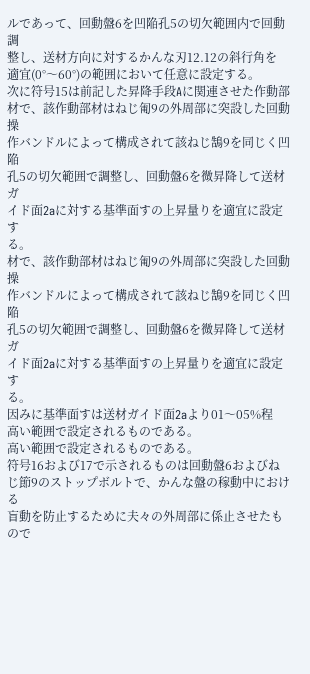ルであって、回動盤6を凹陥孔5の切欠範囲内で回動調
整し、送材方向に対するかんな刃12.12の斜行角を
適宜(0°〜60°)の範囲において任意に設定する。
次に符号15は前記した昇降手段Aに関連させた作動部
材で、該作動部材はねじ匍9の外周部に突設した回動操
作バンドルによって構成されて該ねじ鵠9を同じく凹陥
孔5の切欠範囲で調整し、回動盤6を微昇降して送材ガ
イド面2aに対する基準面すの上昇量りを適宜に設定す
る。
材で、該作動部材はねじ匍9の外周部に突設した回動操
作バンドルによって構成されて該ねじ鵠9を同じく凹陥
孔5の切欠範囲で調整し、回動盤6を微昇降して送材ガ
イド面2aに対する基準面すの上昇量りを適宜に設定す
る。
因みに基準面すは送材ガイド面2aより01〜05%程
高い範囲で設定されるものである。
高い範囲で設定されるものである。
符号16および17で示されるものは回動盤6およびね
じ節9のストップボルトで、かんな盤の稼動中における
盲動を防止するために夫々の外周部に係止させたもので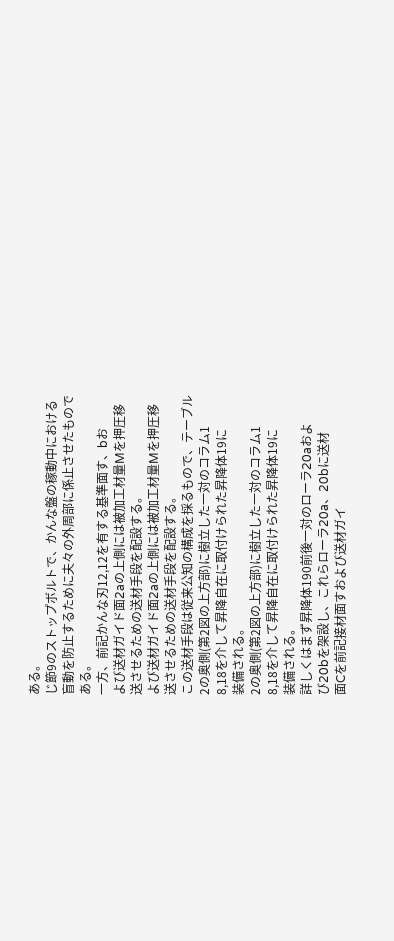ある。
じ節9のストップボルトで、かんな盤の稼動中における
盲動を防止するために夫々の外周部に係止させたもので
ある。
一方、前記かんな刃12,12を有する基準面す、bお
よび送材ガイド面2aの上側には被加工材量Mを押圧移
送させるための送材手段を配設する。
よび送材ガイド面2aの上側には被加工材量Mを押圧移
送させるための送材手段を配設する。
この送材手段は従来公知の構成を採るもので、テーブル
2の奥側(第2図の上方部)に樹立した一対のコラム1
8,18を介して昇降自在に取付けられた昇降体19に
装備される。
2の奥側(第2図の上方部)に樹立した一対のコラム1
8,18を介して昇降自在に取付けられた昇降体19に
装備される。
詳しくはまず昇降体190前後一対のローラ20aおよ
び20bを架設し、これらローラ20a、20bに送材
面Cを前記接材面すおよび送材ガイ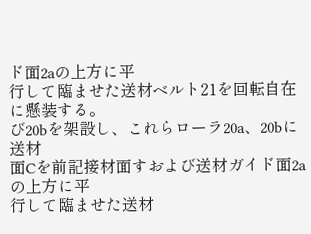ド面2aの上方に平
行して臨ませた送材ベルト21を回転自在に懸装する。
び20bを架設し、これらローラ20a、20bに送材
面Cを前記接材面すおよび送材ガイド面2aの上方に平
行して臨ませた送材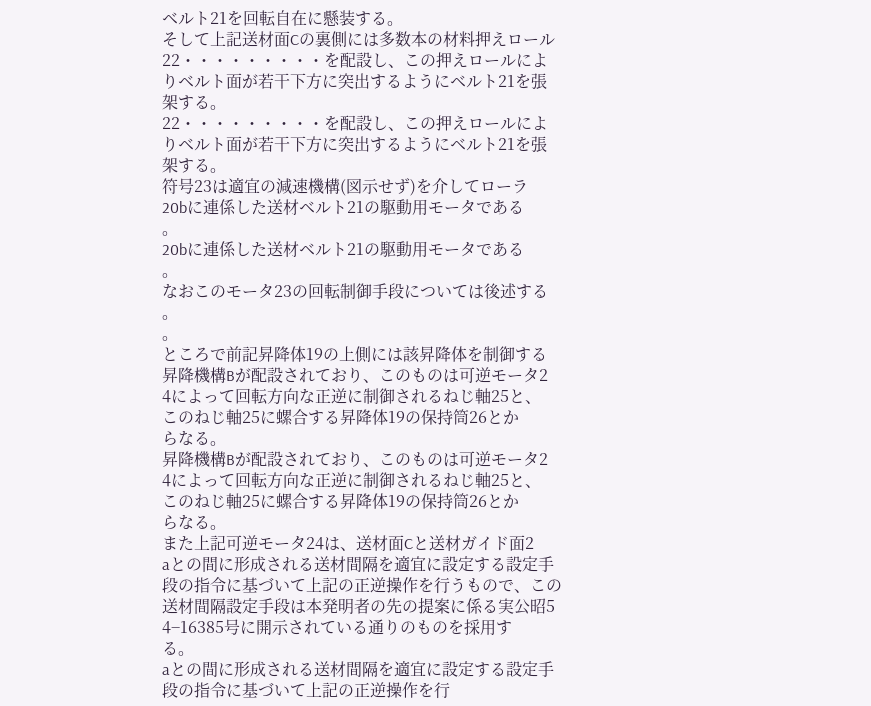ベルト21を回転自在に懸装する。
そして上記送材面Cの裏側には多数本の材料押えロール
22・・・・・・・・・を配設し、この押えロールによ
りベルト面が若干下方に突出するようにベルト21を張
架する。
22・・・・・・・・・を配設し、この押えロールによ
りベルト面が若干下方に突出するようにベルト21を張
架する。
符号23は適宜の減速機構(図示せず)を介してローラ
20bに連係した送材ベルト21の駆動用モータである
。
20bに連係した送材ベルト21の駆動用モータである
。
なおこのモータ23の回転制御手段については後述する
。
。
ところで前記昇降体19の上側には該昇降体を制御する
昇降機構Bが配設されており、このものは可逆モータ2
4によって回転方向な正逆に制御されるねじ軸25と、
このねじ軸25に螺合する昇降体19の保持筒26とか
らなる。
昇降機構Bが配設されており、このものは可逆モータ2
4によって回転方向な正逆に制御されるねじ軸25と、
このねじ軸25に螺合する昇降体19の保持筒26とか
らなる。
また上記可逆モータ24は、送材面Cと送材ガイド面2
aとの間に形成される送材間隔を適宜に設定する設定手
段の指令に基づいて上記の正逆操作を行うもので、この
送材間隔設定手段は本発明者の先の提案に係る実公昭5
4−16385号に開示されている通りのものを採用す
る。
aとの間に形成される送材間隔を適宜に設定する設定手
段の指令に基づいて上記の正逆操作を行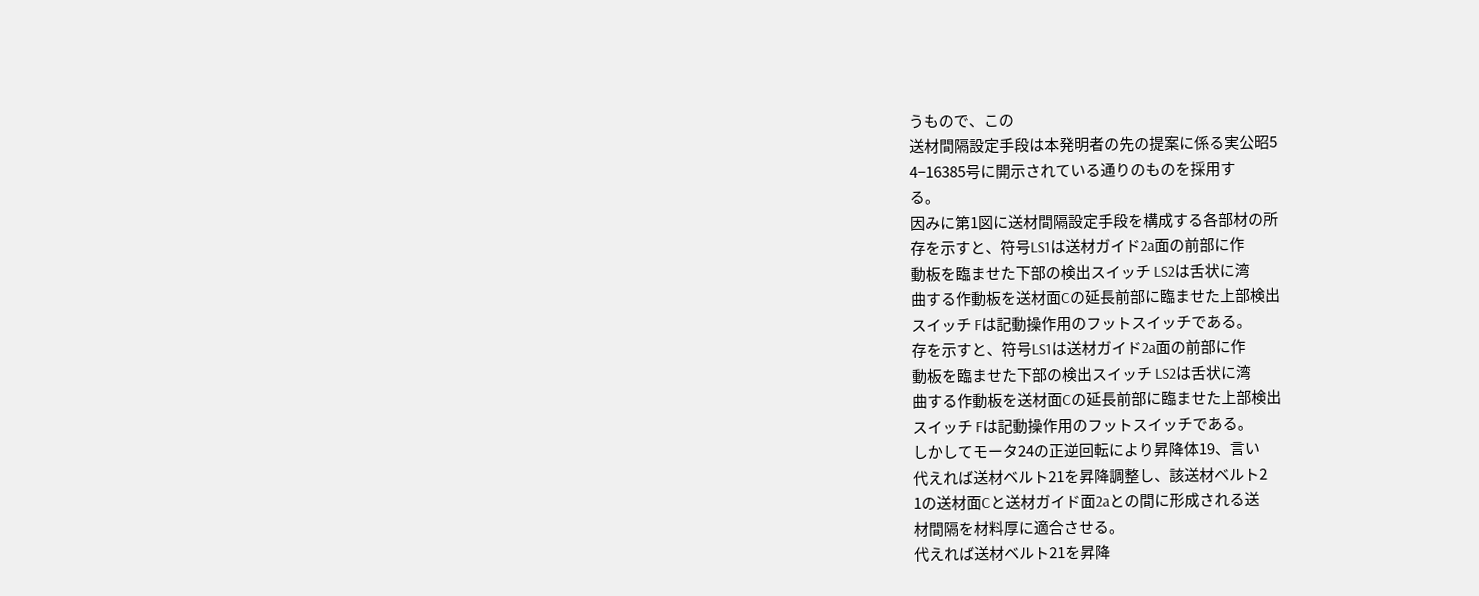うもので、この
送材間隔設定手段は本発明者の先の提案に係る実公昭5
4−16385号に開示されている通りのものを採用す
る。
因みに第1図に送材間隔設定手段を構成する各部材の所
存を示すと、符号LS1は送材ガイド2a面の前部に作
動板を臨ませた下部の検出スイッチ LS2は舌状に湾
曲する作動板を送材面Cの延長前部に臨ませた上部検出
スイッチ Fは記動操作用のフットスイッチである。
存を示すと、符号LS1は送材ガイド2a面の前部に作
動板を臨ませた下部の検出スイッチ LS2は舌状に湾
曲する作動板を送材面Cの延長前部に臨ませた上部検出
スイッチ Fは記動操作用のフットスイッチである。
しかしてモータ24の正逆回転により昇降体19、言い
代えれば送材ベルト21を昇降調整し、該送材ベルト2
1の送材面Cと送材ガイド面2aとの間に形成される送
材間隔を材料厚に適合させる。
代えれば送材ベルト21を昇降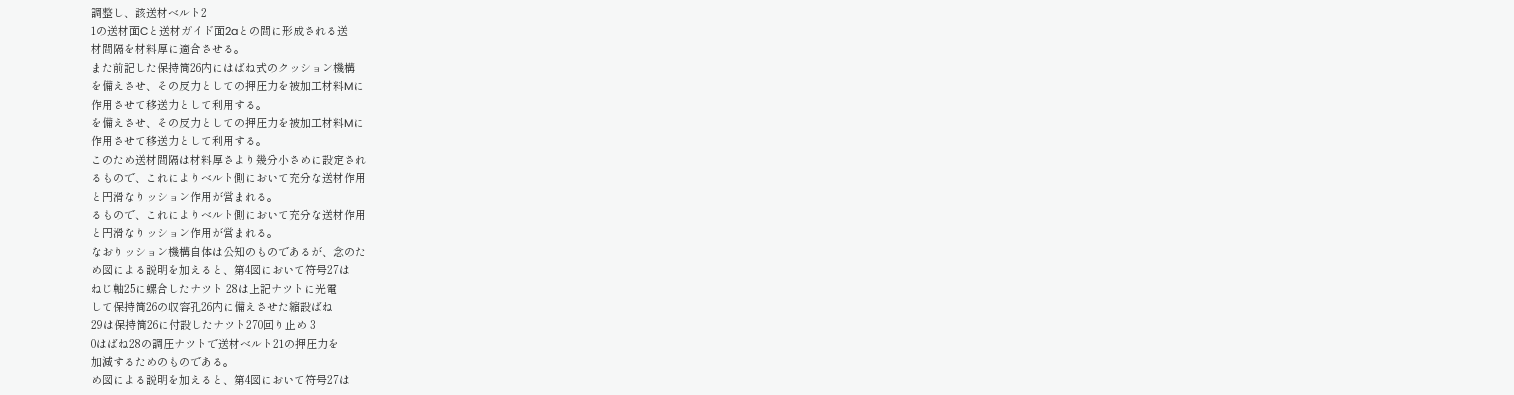調整し、該送材ベルト2
1の送材面Cと送材ガイド面2aとの間に形成される送
材間隔を材料厚に適合させる。
また前記した保持筒26内にはばね式のクッション機構
を備えさせ、その反力としての押圧力を被加工材料Mに
作用させて移送力として利用する。
を備えさせ、その反力としての押圧力を被加工材料Mに
作用させて移送力として利用する。
このため送材間隔は材料厚さより幾分小さめに設定され
るもので、これによりベルト側において充分な送材作用
と円滑なりッション作用が営まれる。
るもので、これによりベルト側において充分な送材作用
と円滑なりッション作用が営まれる。
なおりッション機構自体は公知のものであるが、念のた
め図による説明を加えると、第4図において符号27は
ねじ軸25に螺合したナツト 28は上記ナツトに光電
して保持筒26の収容孔26内に備えさせた縮設ばね
29は保持筒26に付設したナツト270回り止め 3
0はばね28の調圧ナツトで送材ベルト21の押圧力を
加減するためのものである。
め図による説明を加えると、第4図において符号27は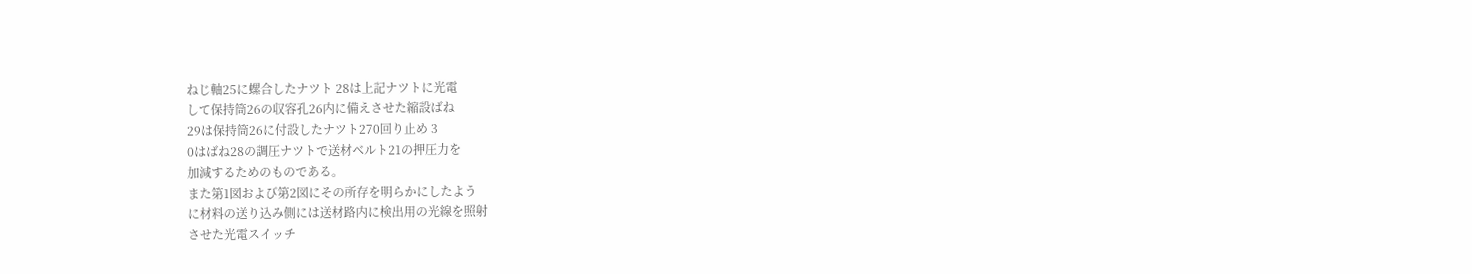ねじ軸25に螺合したナツト 28は上記ナツトに光電
して保持筒26の収容孔26内に備えさせた縮設ばね
29は保持筒26に付設したナツト270回り止め 3
0はばね28の調圧ナツトで送材ベルト21の押圧力を
加減するためのものである。
また第1図および第2図にその所存を明らかにしたよう
に材料の送り込み側には送材路内に検出用の光線を照射
させた光電スイッチ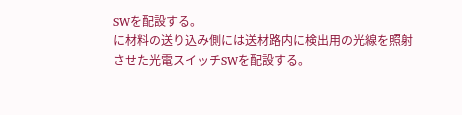SWを配設する。
に材料の送り込み側には送材路内に検出用の光線を照射
させた光電スイッチSWを配設する。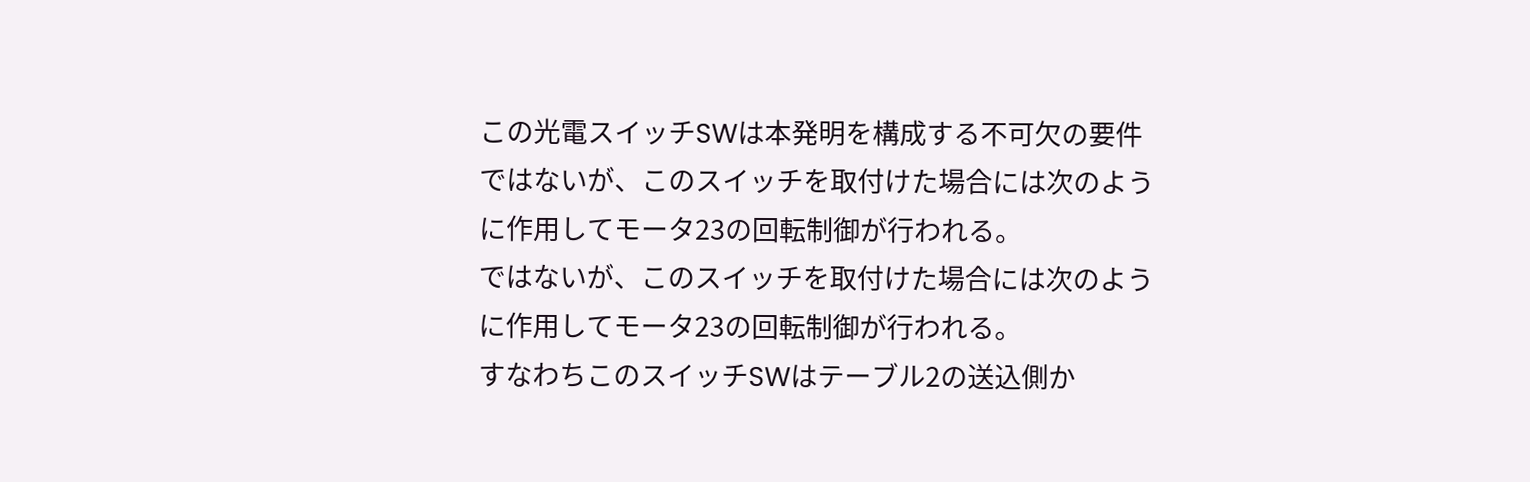この光電スイッチSWは本発明を構成する不可欠の要件
ではないが、このスイッチを取付けた場合には次のよう
に作用してモータ23の回転制御が行われる。
ではないが、このスイッチを取付けた場合には次のよう
に作用してモータ23の回転制御が行われる。
すなわちこのスイッチSWはテーブル2の送込側か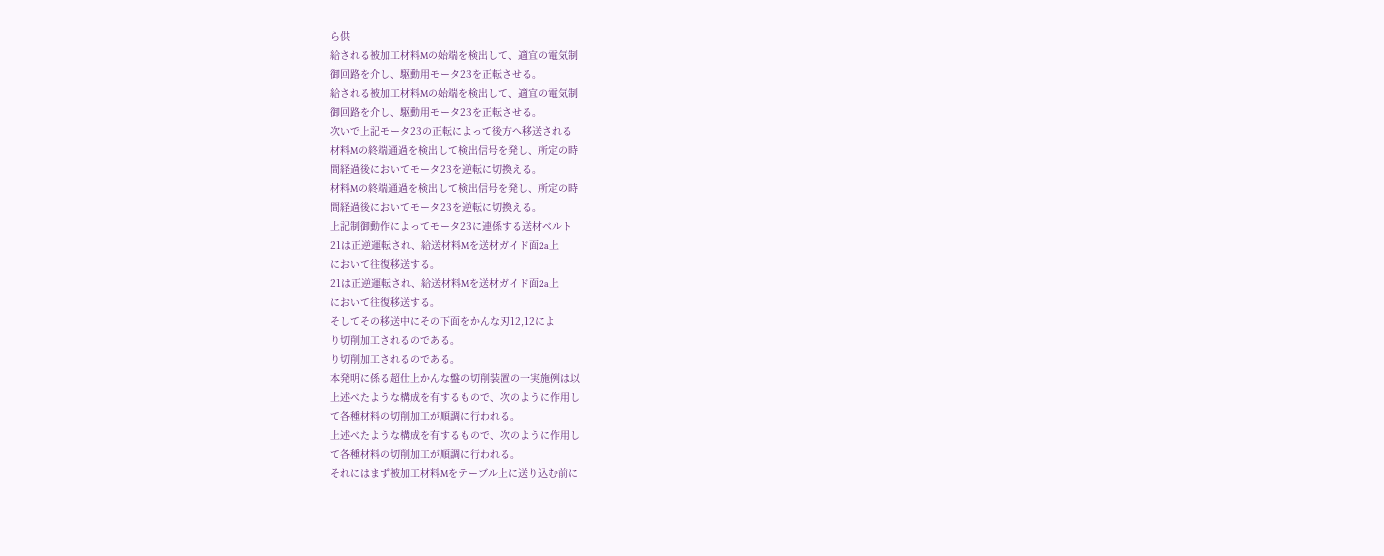ら供
給される被加工材料Mの始端を検出して、適宜の電気制
御回路を介し、駆動用モータ23を正転させる。
給される被加工材料Mの始端を検出して、適宜の電気制
御回路を介し、駆動用モータ23を正転させる。
次いで上記モータ23の正転によって後方へ移送される
材料Mの終端通過を検出して検出信号を発し、所定の時
間経過後においてモータ23を逆転に切換える。
材料Mの終端通過を検出して検出信号を発し、所定の時
間経過後においてモータ23を逆転に切換える。
上記制御動作によってモータ23に連係する送材ベルト
21は正逆運転され、給送材料Mを送材ガイド面2a上
において往復移送する。
21は正逆運転され、給送材料Mを送材ガイド面2a上
において往復移送する。
そしてその移送中にその下面をかんな刃12,12によ
り切削加工されるのである。
り切削加工されるのである。
本発明に係る超仕上かんな盤の切削装置の一実施例は以
上述べたような構成を有するもので、次のように作用し
て各種材料の切削加工が順調に行われる。
上述べたような構成を有するもので、次のように作用し
て各種材料の切削加工が順調に行われる。
それにはまず被加工材料Mをテーブル上に送り込む前に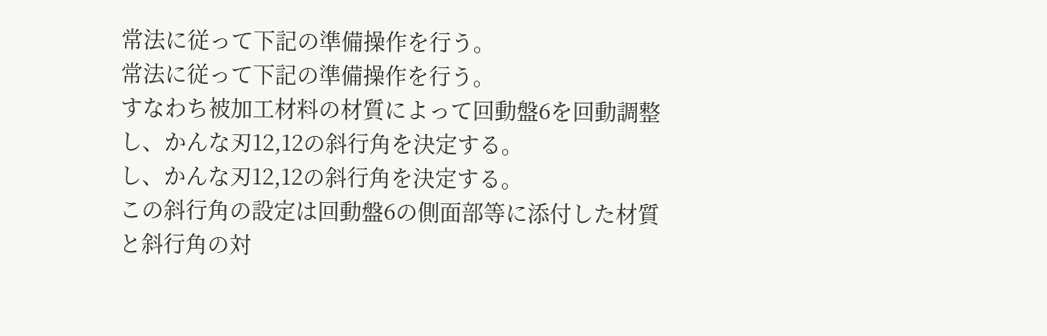常法に従って下記の準備操作を行う。
常法に従って下記の準備操作を行う。
すなわち被加工材料の材質によって回動盤6を回動調整
し、かんな刃12,12の斜行角を決定する。
し、かんな刃12,12の斜行角を決定する。
この斜行角の設定は回動盤6の側面部等に添付した材質
と斜行角の対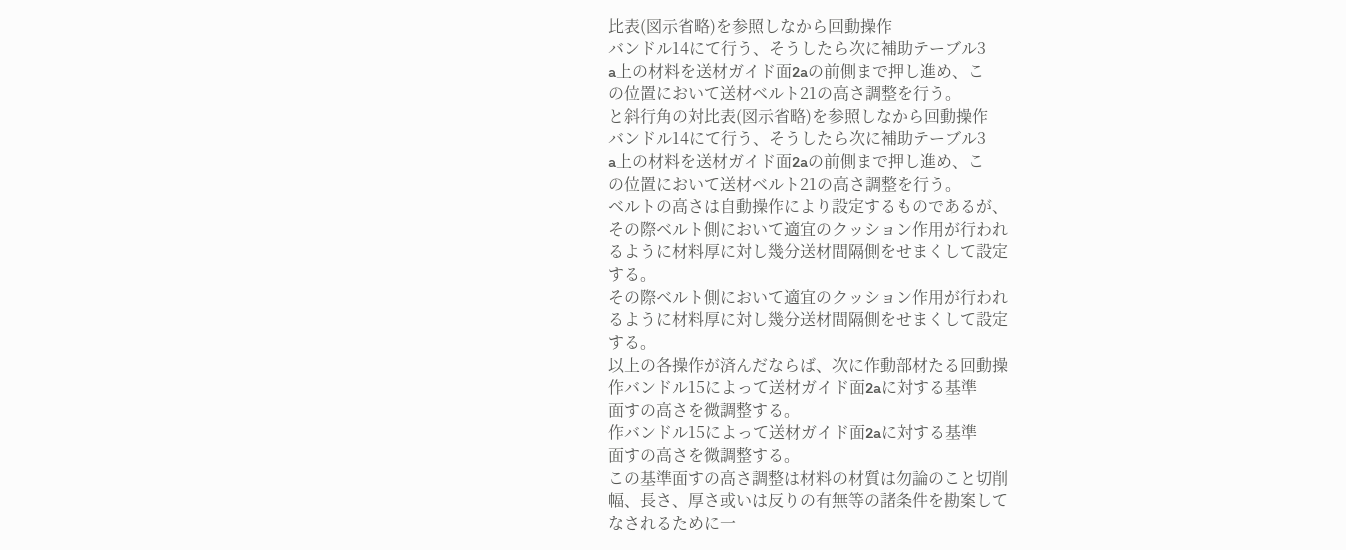比表(図示省略)を参照しなから回動操作
バンドル14にて行う、そうしたら次に補助テーブル3
a上の材料を送材ガイド面2aの前側まで押し進め、こ
の位置において送材ベルト21の高さ調整を行う。
と斜行角の対比表(図示省略)を参照しなから回動操作
バンドル14にて行う、そうしたら次に補助テーブル3
a上の材料を送材ガイド面2aの前側まで押し進め、こ
の位置において送材ベルト21の高さ調整を行う。
ベルトの高さは自動操作により設定するものであるが、
その際ベルト側において適宜のクッション作用が行われ
るように材料厚に対し幾分送材間隔側をせまくして設定
する。
その際ベルト側において適宜のクッション作用が行われ
るように材料厚に対し幾分送材間隔側をせまくして設定
する。
以上の各操作が済んだならば、次に作動部材たる回動操
作バンドル15によって送材ガイド面2aに対する基準
面すの高さを微調整する。
作バンドル15によって送材ガイド面2aに対する基準
面すの高さを微調整する。
この基準面すの高さ調整は材料の材質は勿論のこと切削
幅、長さ、厚さ或いは反りの有無等の諸条件を勘案して
なされるために一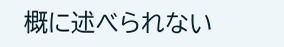概に述べられない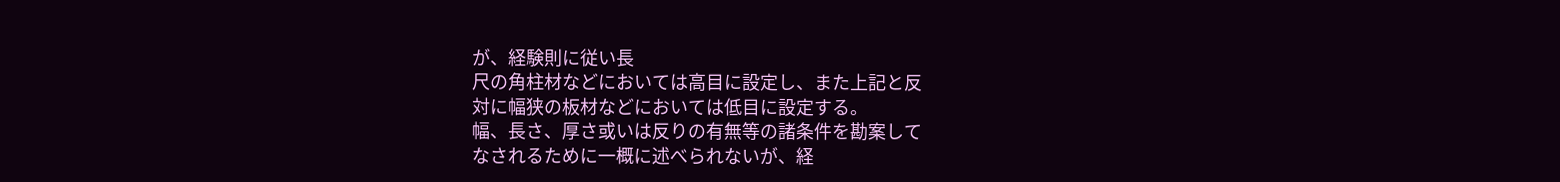が、経験則に従い長
尺の角柱材などにおいては高目に設定し、また上記と反
対に幅狭の板材などにおいては低目に設定する。
幅、長さ、厚さ或いは反りの有無等の諸条件を勘案して
なされるために一概に述べられないが、経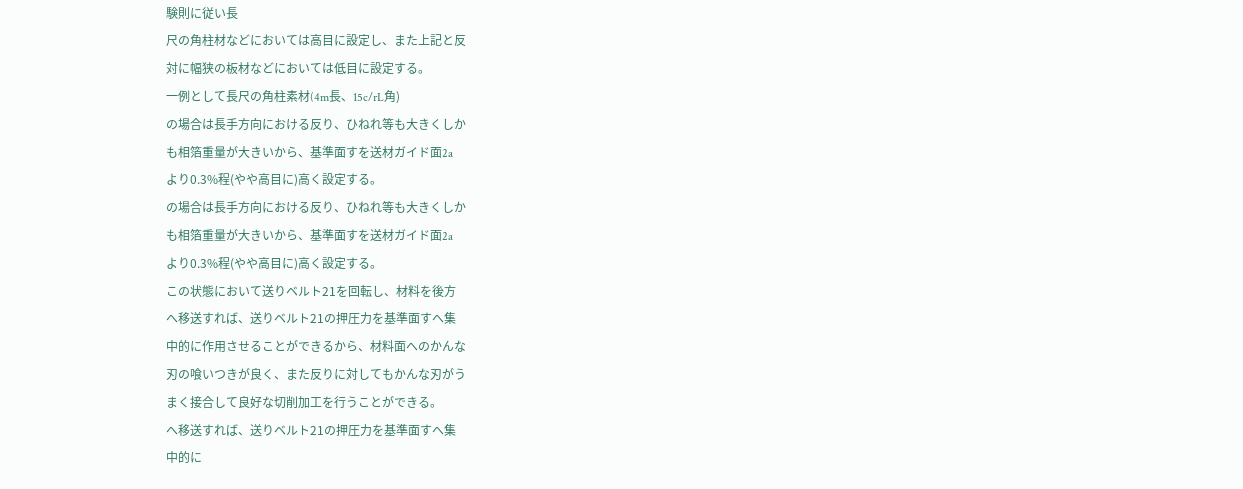験則に従い長
尺の角柱材などにおいては高目に設定し、また上記と反
対に幅狭の板材などにおいては低目に設定する。
一例として長尺の角柱素材(4m長、15c/rL角)
の場合は長手方向における反り、ひねれ等も大きくしか
も相箔重量が大きいから、基準面すを送材ガイド面2a
より0.3%程(やや高目に)高く設定する。
の場合は長手方向における反り、ひねれ等も大きくしか
も相箔重量が大きいから、基準面すを送材ガイド面2a
より0.3%程(やや高目に)高く設定する。
この状態において送りベルト21を回転し、材料を後方
へ移送すれば、送りベルト21の押圧力を基準面すへ集
中的に作用させることができるから、材料面へのかんな
刃の喰いつきが良く、また反りに対してもかんな刃がう
まく接合して良好な切削加工を行うことができる。
へ移送すれば、送りベルト21の押圧力を基準面すへ集
中的に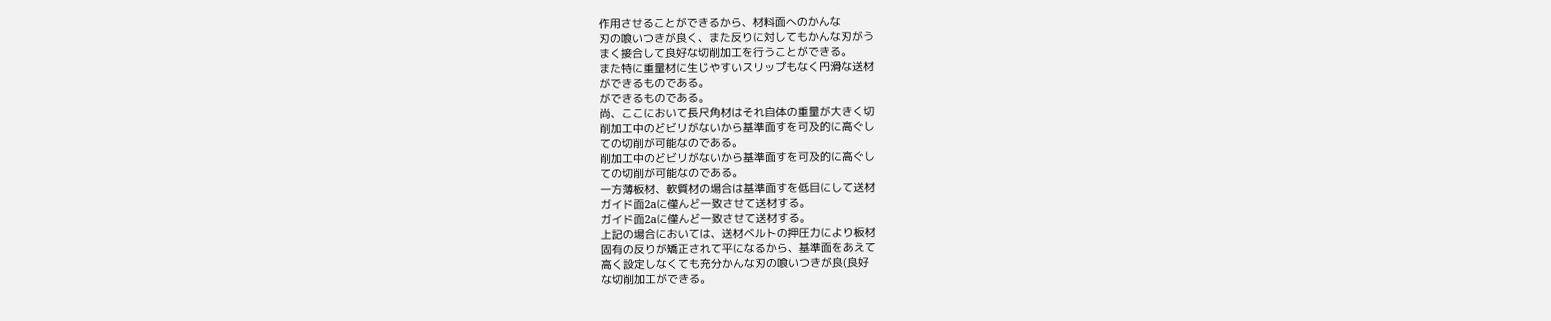作用させることができるから、材料面へのかんな
刃の喰いつきが良く、また反りに対してもかんな刃がう
まく接合して良好な切削加工を行うことができる。
また特に重量材に生じやすいスリップもなく円滑な送材
ができるものである。
ができるものである。
尚、ここにおいて長尺角材はそれ自体の重量が大きく切
削加工中のどビリがないから基準面すを可及的に高ぐし
ての切削が可能なのである。
削加工中のどビリがないから基準面すを可及的に高ぐし
ての切削が可能なのである。
一方薄板材、軟質材の場合は基準面すを低目にして送材
ガイド面2aに僅んど一致させて送材する。
ガイド面2aに僅んど一致させて送材する。
上記の場合においては、送材ベルトの押圧力により板材
固有の反りが矯正されて平になるから、基準面をあえて
高く設定しなくても充分かんな刃の喰いつきが良(良好
な切削加工ができる。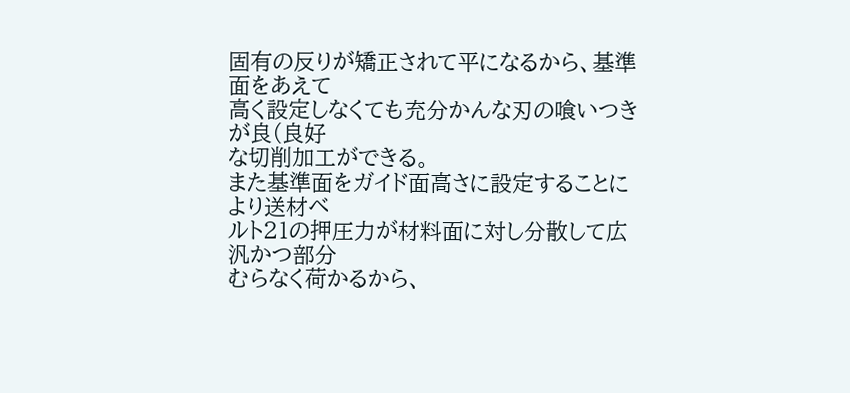固有の反りが矯正されて平になるから、基準面をあえて
高く設定しなくても充分かんな刃の喰いつきが良(良好
な切削加工ができる。
また基準面をガイド面高さに設定することにより送材ベ
ルト21の押圧力が材料面に対し分散して広汎かつ部分
むらなく荷かるから、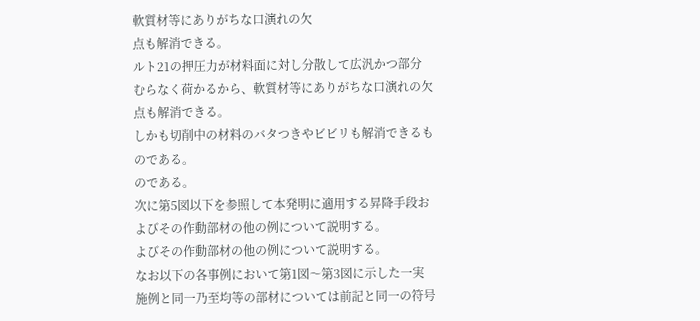軟質材等にありがちな口演れの欠
点も解消できる。
ルト21の押圧力が材料面に対し分散して広汎かつ部分
むらなく荷かるから、軟質材等にありがちな口演れの欠
点も解消できる。
しかも切削中の材料のバタつきやビビリも解消できるも
のである。
のである。
次に第5図以下を参照して本発明に適用する昇降手段お
よびその作動部材の他の例について説明する。
よびその作動部材の他の例について説明する。
なお以下の各事例において第1図〜第3図に示した一実
施例と同一乃至均等の部材については前記と同一の符号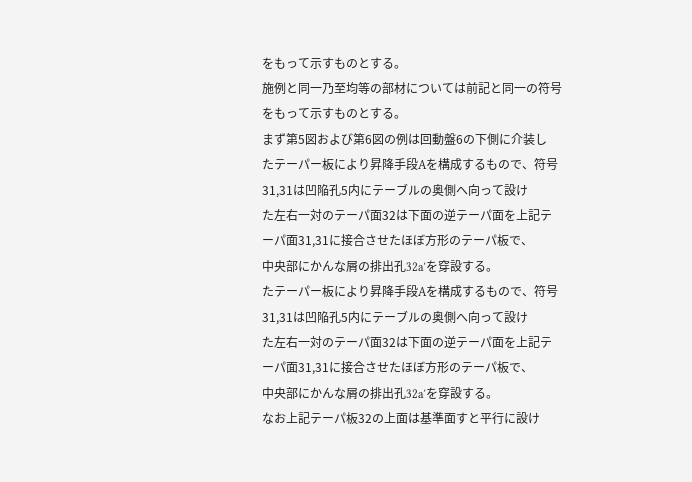をもって示すものとする。
施例と同一乃至均等の部材については前記と同一の符号
をもって示すものとする。
まず第5図および第6図の例は回動盤6の下側に介装し
たテーパー板により昇降手段Aを構成するもので、符号
31,31は凹陥孔5内にテーブルの奥側へ向って設け
た左右一対のテーパ面32は下面の逆テーパ面を上記テ
ーパ面31,31に接合させたほぼ方形のテーパ板で、
中央部にかんな屑の排出孔32a′を穿設する。
たテーパー板により昇降手段Aを構成するもので、符号
31,31は凹陥孔5内にテーブルの奥側へ向って設け
た左右一対のテーパ面32は下面の逆テーパ面を上記テ
ーパ面31,31に接合させたほぼ方形のテーパ板で、
中央部にかんな屑の排出孔32a′を穿設する。
なお上記テーパ板32の上面は基準面すと平行に設け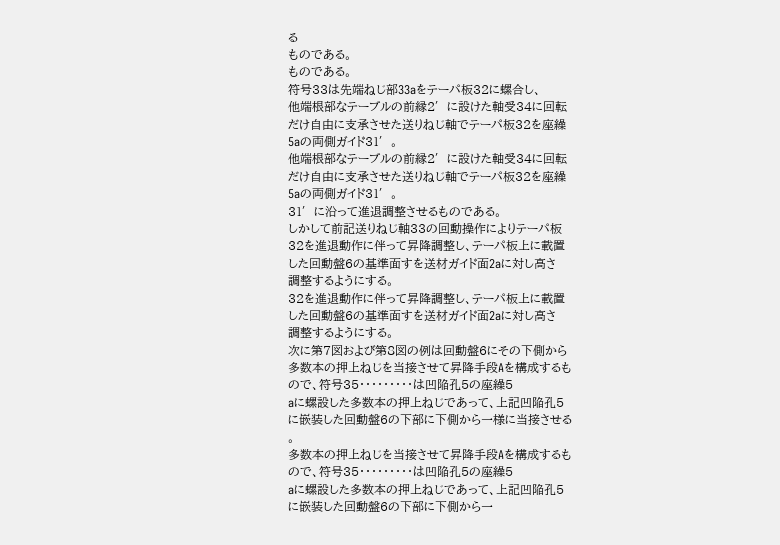る
ものである。
ものである。
符号33は先端ねじ部33aをテーパ板32に螺合し、
他端根部なテーブルの前縁2′に設けた軸受34に回転
だけ自由に支承させた送りねじ軸でテーパ板32を座繰
5aの両側ガイド31′。
他端根部なテーブルの前縁2′に設けた軸受34に回転
だけ自由に支承させた送りねじ軸でテーパ板32を座繰
5aの両側ガイド31′。
31′に沿って進退調整させるものである。
しかして前記送りねじ軸33の回動操作によりテーパ板
32を進退動作に伴って昇降調整し、テーパ板上に載置
した回動盤6の基準面すを送材ガイド面2aに対し高さ
調整するようにする。
32を進退動作に伴って昇降調整し、テーパ板上に載置
した回動盤6の基準面すを送材ガイド面2aに対し高さ
調整するようにする。
次に第7図および第8図の例は回動盤6にその下側から
多数本の押上ねじを当接させて昇降手段Aを構成するも
ので、符号35・・・・・・・・・は凹陥孔5の座繰5
aに螺設した多数本の押上ねじであって、上記凹陥孔5
に嵌装した回動盤6の下部に下側から一様に当接させる
。
多数本の押上ねじを当接させて昇降手段Aを構成するも
ので、符号35・・・・・・・・・は凹陥孔5の座繰5
aに螺設した多数本の押上ねじであって、上記凹陥孔5
に嵌装した回動盤6の下部に下側から一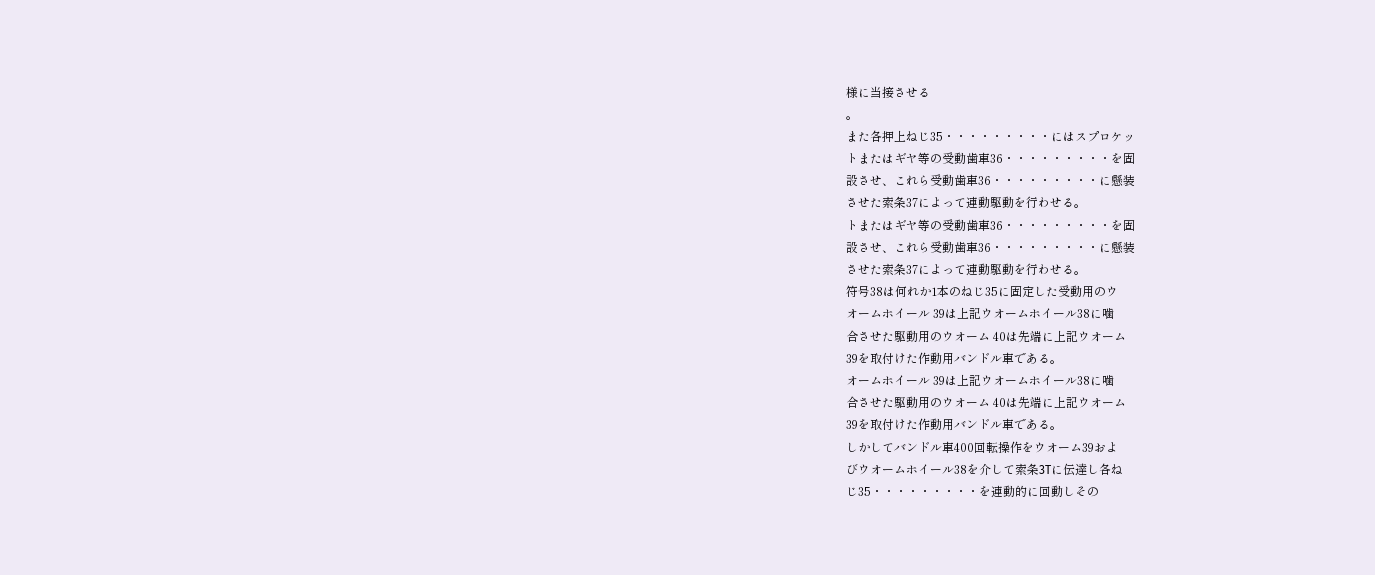様に当接させる
。
また各押上ねじ35・・・・・・・・・にはスプロケッ
トまたはギヤ等の受動歯車36・・・・・・・・・を固
設させ、これら受動歯車36・・・・・・・・・に懸装
させた索条37によって連動駆動を行わせる。
トまたはギヤ等の受動歯車36・・・・・・・・・を固
設させ、これら受動歯車36・・・・・・・・・に懸装
させた索条37によって連動駆動を行わせる。
符号38は何れか1本のねじ35に固定した受動用のウ
オームホイール 39は上記ウオームホイール38に噛
合させた駆動用のウオーム 40は先端に上記ウオーム
39を取付けた作動用バンドル車である。
オームホイール 39は上記ウオームホイール38に噛
合させた駆動用のウオーム 40は先端に上記ウオーム
39を取付けた作動用バンドル車である。
しかしてバンドル車400回転操作をウオーム39およ
びウオームホイール38を介して索条3Tに伝達し各ね
じ35・・・・・・・・・を連動的に回動しその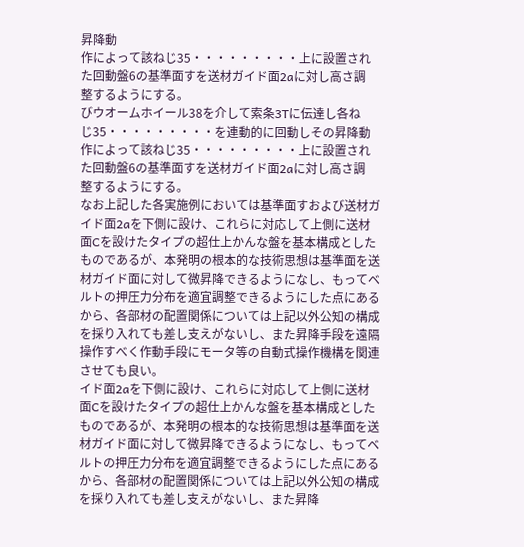昇降動
作によって該ねじ35・・・・・・・・・上に設置され
た回動盤6の基準面すを送材ガイド面2aに対し高さ調
整するようにする。
びウオームホイール38を介して索条3Tに伝達し各ね
じ35・・・・・・・・・を連動的に回動しその昇降動
作によって該ねじ35・・・・・・・・・上に設置され
た回動盤6の基準面すを送材ガイド面2aに対し高さ調
整するようにする。
なお上記した各実施例においては基準面すおよび送材ガ
イド面2aを下側に設け、これらに対応して上側に送材
面Cを設けたタイプの超仕上かんな盤を基本構成とした
ものであるが、本発明の根本的な技術思想は基準面を送
材ガイド面に対して微昇降できるようになし、もってベ
ルトの押圧力分布を適宜調整できるようにした点にある
から、各部材の配置関係については上記以外公知の構成
を採り入れても差し支えがないし、また昇降手段を遠隔
操作すべく作動手段にモータ等の自動式操作機構を関連
させても良い。
イド面2aを下側に設け、これらに対応して上側に送材
面Cを設けたタイプの超仕上かんな盤を基本構成とした
ものであるが、本発明の根本的な技術思想は基準面を送
材ガイド面に対して微昇降できるようになし、もってベ
ルトの押圧力分布を適宜調整できるようにした点にある
から、各部材の配置関係については上記以外公知の構成
を採り入れても差し支えがないし、また昇降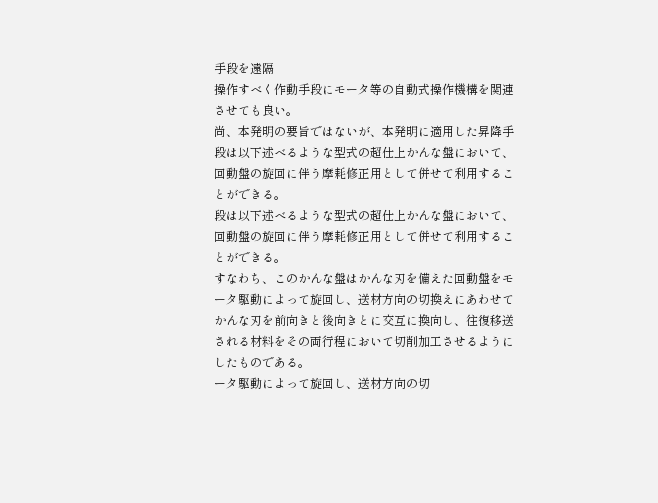手段を遠隔
操作すべく作動手段にモータ等の自動式操作機構を関連
させても良い。
尚、本発明の要旨ではないが、本発明に適用した昇降手
段は以下述べるような型式の超仕上かんな盤において、
回動盤の旋回に伴う摩耗修正用として併せて利用するこ
とができる。
段は以下述べるような型式の超仕上かんな盤において、
回動盤の旋回に伴う摩耗修正用として併せて利用するこ
とができる。
すなわち、このかんな盤はかんな刃を備えた回動盤をモ
ータ駆動によって旋回し、送材方向の切換えにあわせて
かんな刃を前向きと後向きとに交互に換向し、往復移送
される材料をその両行程において切削加工させるように
したものである。
ータ駆動によって旋回し、送材方向の切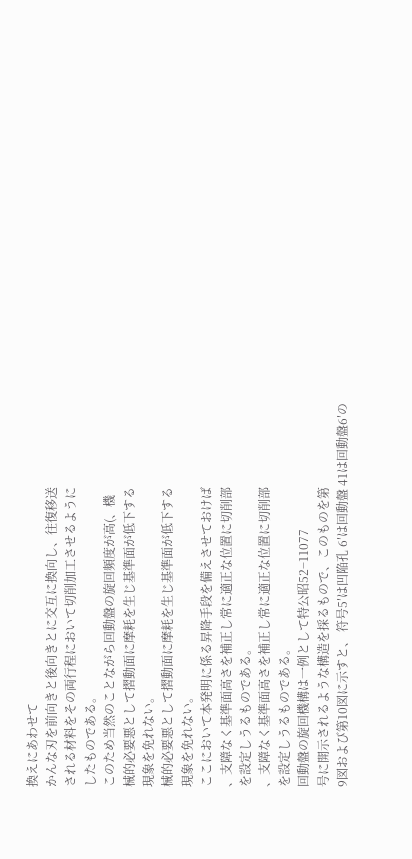換えにあわせて
かんな刃を前向きと後向きとに交互に換向し、往復移送
される材料をその両行程において切削加工させるように
したものである。
このため当然のことながら回動盤の旋回頻度が高(、機
械的必要悪として摺動面に摩耗を生じ基準面が低下する
現象を免れない。
械的必要悪として摺動面に摩耗を生じ基準面が低下する
現象を免れない。
ここにおいて本発明に係る昇降手段を備えさせておけば
、支障なく基準面高さを補正し常に適正な位置に切削部
を設定しうるものである。
、支障なく基準面高さを補正し常に適正な位置に切削部
を設定しうるものである。
回動盤の旋回機構は一例として特公昭52−11077
号に開示されるような構造を採るもので、このものを第
9図および第10図に示すと、 符号5′は凹陥孔 6′は回動盤 41は回動盤6′の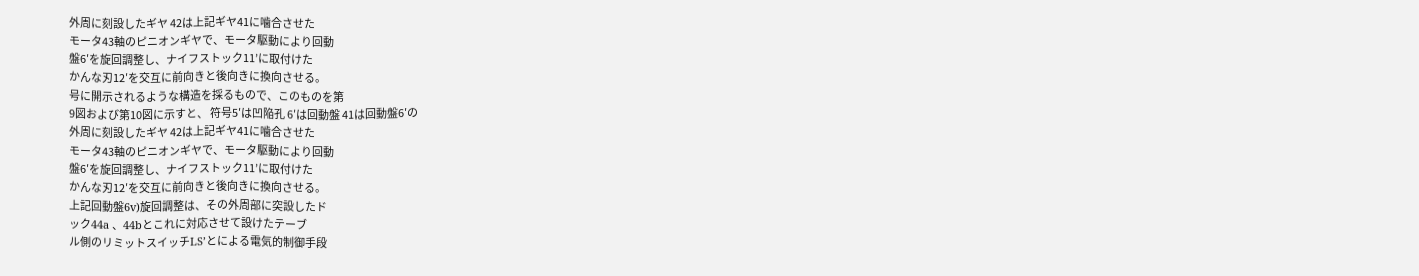外周に刻設したギヤ 42は上記ギヤ41に噛合させた
モータ43軸のピニオンギヤで、モータ駆動により回動
盤6′を旋回調整し、ナイフストック11’に取付けた
かんな刃12′を交互に前向きと後向きに換向させる。
号に開示されるような構造を採るもので、このものを第
9図および第10図に示すと、 符号5′は凹陥孔 6′は回動盤 41は回動盤6′の
外周に刻設したギヤ 42は上記ギヤ41に噛合させた
モータ43軸のピニオンギヤで、モータ駆動により回動
盤6′を旋回調整し、ナイフストック11’に取付けた
かんな刃12′を交互に前向きと後向きに換向させる。
上記回動盤6v)旋回調整は、その外周部に突設したド
ック44a 、44bとこれに対応させて設けたテーブ
ル側のリミットスイッチLS’とによる電気的制御手段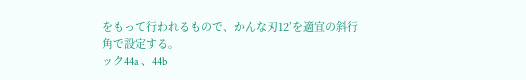をもって行われるもので、かんな刃12’を適宜の斜行
角で設定する。
ック44a 、44b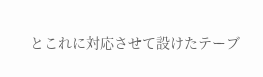とこれに対応させて設けたテーブ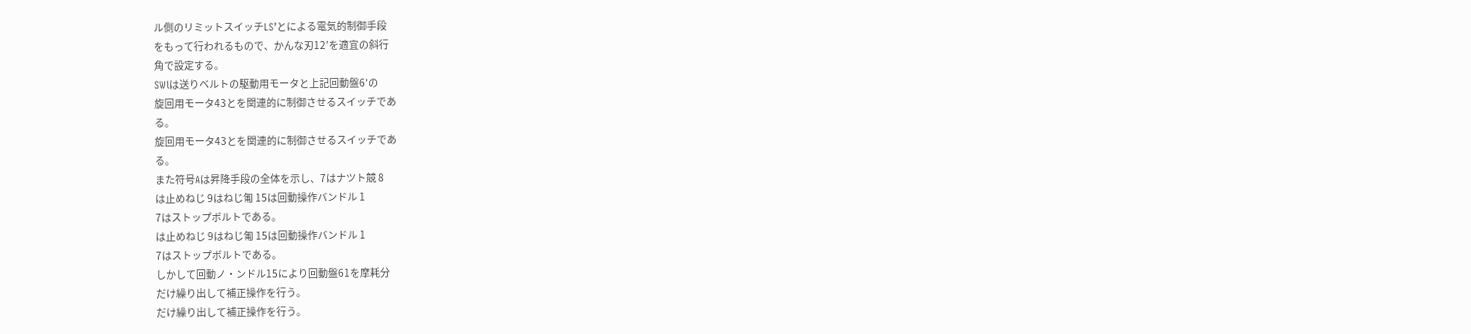ル側のリミットスイッチLS’とによる電気的制御手段
をもって行われるもので、かんな刃12’を適宜の斜行
角で設定する。
SWlは送りベルトの駆動用モータと上記回動盤6′の
旋回用モータ43とを関連的に制御させるスイッチであ
る。
旋回用モータ43とを関連的に制御させるスイッチであ
る。
また符号Aは昇降手段の全体を示し、7はナツト競 8
は止めねじ 9はねじ匍 15は回動操作バンドル 1
7はストップボルトである。
は止めねじ 9はねじ匍 15は回動操作バンドル 1
7はストップボルトである。
しかして回動ノ・ンドル15により回動盤61を摩耗分
だけ繰り出して補正操作を行う。
だけ繰り出して補正操作を行う。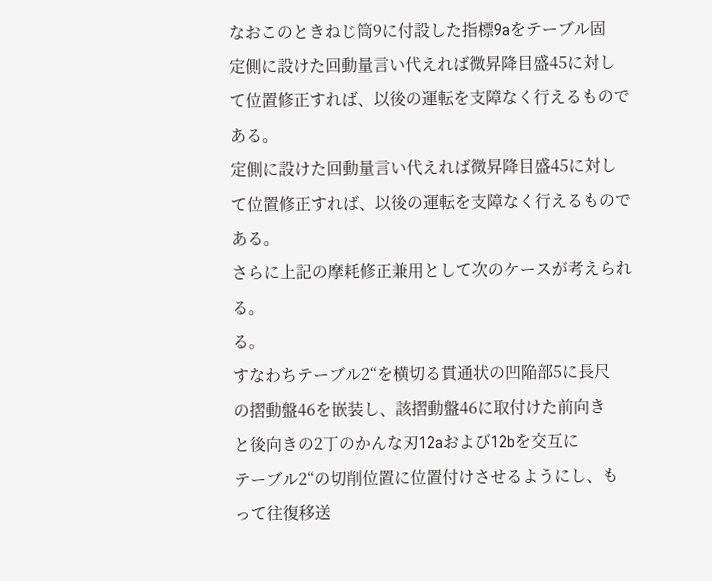なおこのときねじ筒9に付設した指標9aをテーブル固
定側に設けた回動量言い代えれば微昇降目盛45に対し
て位置修正すれば、以後の運転を支障なく行えるもので
ある。
定側に設けた回動量言い代えれば微昇降目盛45に対し
て位置修正すれば、以後の運転を支障なく行えるもので
ある。
さらに上記の摩耗修正兼用として次のケースが考えられ
る。
る。
すなわちテーブル2“を横切る貫通状の凹陥部5に長尺
の摺動盤46を嵌装し、該摺動盤46に取付けた前向き
と後向きの2丁のかんな刃12aおよび12bを交互に
テーブル2“の切削位置に位置付けさせるようにし、も
って往復移送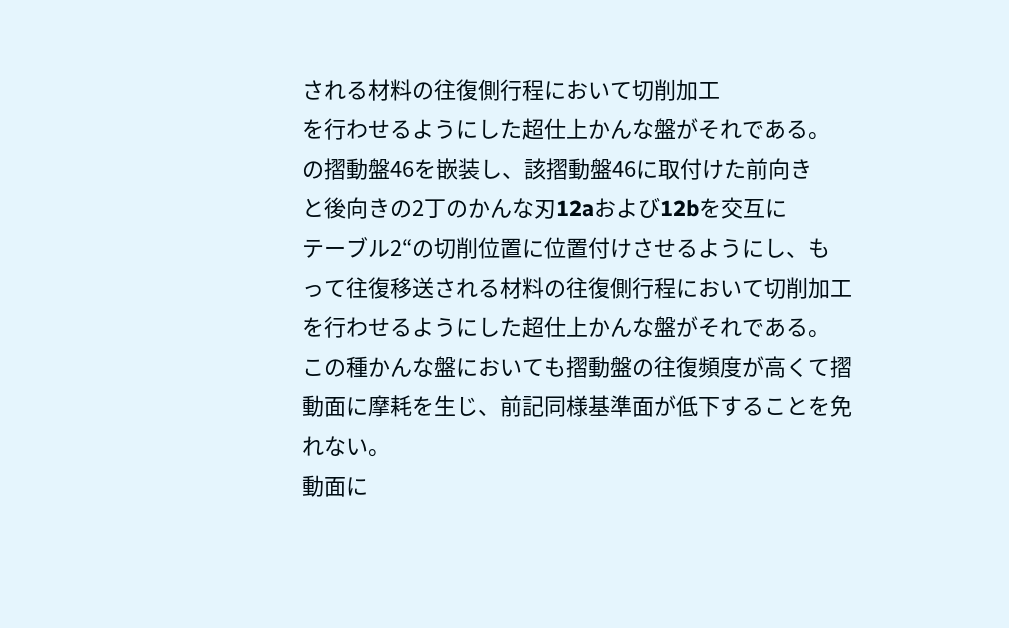される材料の往復側行程において切削加工
を行わせるようにした超仕上かんな盤がそれである。
の摺動盤46を嵌装し、該摺動盤46に取付けた前向き
と後向きの2丁のかんな刃12aおよび12bを交互に
テーブル2“の切削位置に位置付けさせるようにし、も
って往復移送される材料の往復側行程において切削加工
を行わせるようにした超仕上かんな盤がそれである。
この種かんな盤においても摺動盤の往復頻度が高くて摺
動面に摩耗を生じ、前記同様基準面が低下することを免
れない。
動面に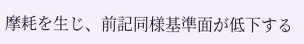摩耗を生じ、前記同様基準面が低下する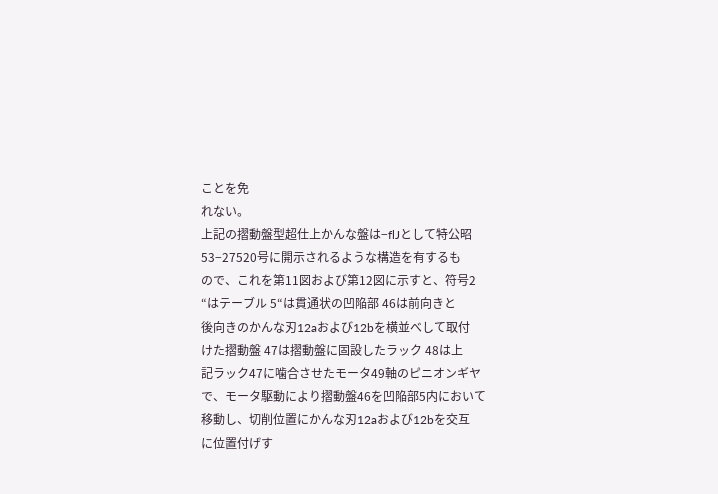ことを免
れない。
上記の摺動盤型超仕上かんな盤は−flJとして特公昭
53−27520号に開示されるような構造を有するも
ので、これを第11図および第12図に示すと、符号2
“はテーブル 5“は貫通状の凹陥部 46は前向きと
後向きのかんな刃12aおよび12bを横並べして取付
けた摺動盤 47は摺動盤に固設したラック 48は上
記ラック47に噛合させたモータ49軸のピニオンギヤ
で、モータ駆動により摺動盤46を凹陥部5内において
移動し、切削位置にかんな刃12aおよび12bを交互
に位置付げす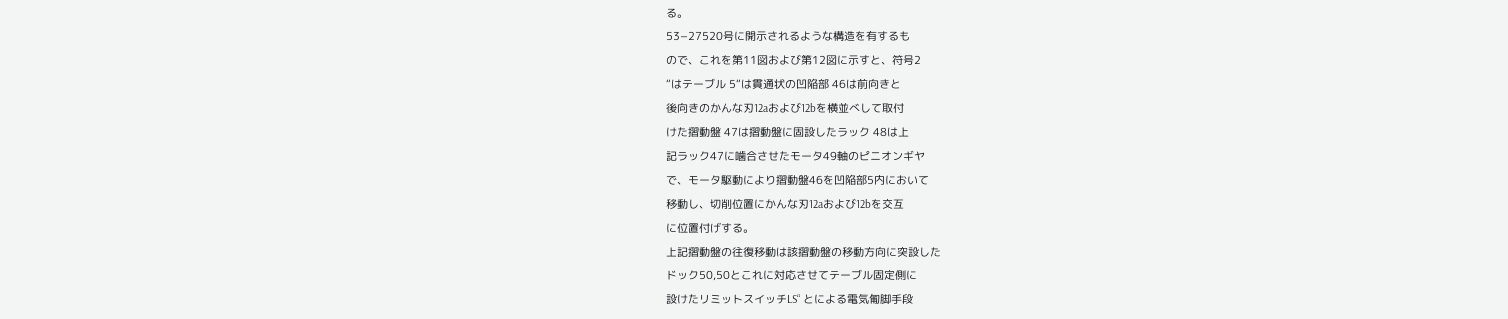る。
53−27520号に開示されるような構造を有するも
ので、これを第11図および第12図に示すと、符号2
“はテーブル 5“は貫通状の凹陥部 46は前向きと
後向きのかんな刃12aおよび12bを横並べして取付
けた摺動盤 47は摺動盤に固設したラック 48は上
記ラック47に噛合させたモータ49軸のピニオンギヤ
で、モータ駆動により摺動盤46を凹陥部5内において
移動し、切削位置にかんな刃12aおよび12bを交互
に位置付げする。
上記摺動盤の往復移動は該摺動盤の移動方向に突設した
ドック50,50とこれに対応させてテーブル固定側に
設けたリミットスイッチLS“ とによる電気匍脚手段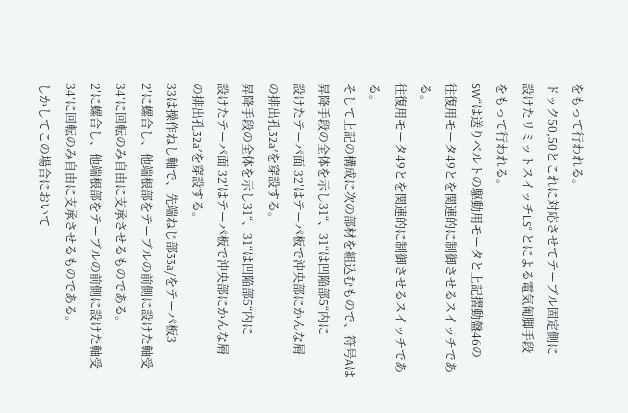をもって行われる。
ドック50,50とこれに対応させてテーブル固定側に
設けたリミットスイッチLS“ とによる電気匍脚手段
をもって行われる。
SW“は送りベルトの駆動用モータと上記摺動盤46の
往復用モータ49とを関連的に制御させるスイッチであ
る。
往復用モータ49とを関連的に制御させるスイッチであ
る。
そして上記の構成に次の部材を組込むもので、符号Aは
昇降手段の全体を示し31“、31“は凹陥部5“内に
設けたテーパ面 32′はテーパ板で沖央部にかんな屑
の排出孔32a′を穿設する。
昇降手段の全体を示し31“、31“は凹陥部5“内に
設けたテーパ面 32′はテーパ板で沖央部にかんな屑
の排出孔32a′を穿設する。
33は操作ねし軸で、先端ねじ部33a/をテーパ板3
2′に螺合し、他端根部をテーブルの前側に設けた軸受
34’に回転のみ自由に支承させるものである。
2′に螺合し、他端根部をテーブルの前側に設けた軸受
34’に回転のみ自由に支承させるものである。
しかしてこの場合において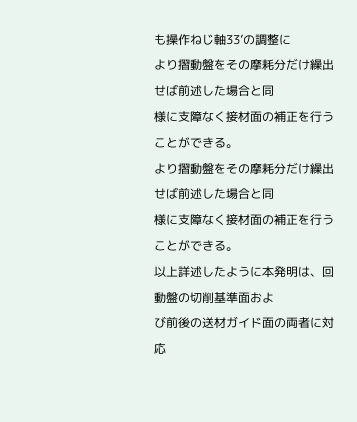も操作ねじ軸33’の調整に
より摺動盤をその摩耗分だけ繰出せば前述した場合と同
様に支障なく接材面の補正を行うことができる。
より摺動盤をその摩耗分だけ繰出せば前述した場合と同
様に支障なく接材面の補正を行うことができる。
以上詳述したように本発明は、回動盤の切削基準面およ
び前後の送材ガイド面の両者に対応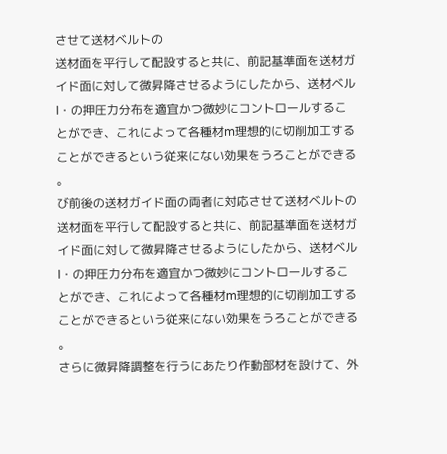させて送材ベルトの
送材面を平行して配設すると共に、前記基準面を送材ガ
イド面に対して微昇降させるようにしたから、送材ベル
I・の押圧力分布を適宜かつ微妙にコントロールするこ
とができ、これによって各種材m理想的に切削加工する
ことができるという従来にない効果をうろことができる
。
び前後の送材ガイド面の両者に対応させて送材ベルトの
送材面を平行して配設すると共に、前記基準面を送材ガ
イド面に対して微昇降させるようにしたから、送材ベル
I・の押圧力分布を適宜かつ微妙にコントロールするこ
とができ、これによって各種材m理想的に切削加工する
ことができるという従来にない効果をうろことができる
。
さらに微昇降調整を行うにあたり作動部材を設けて、外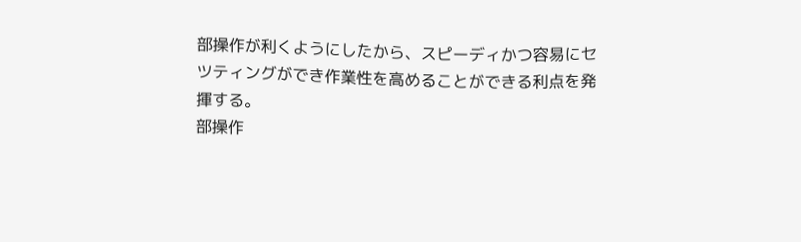部操作が利くようにしたから、スピーディかつ容易にセ
ツティングができ作業性を高めることができる利点を発
揮する。
部操作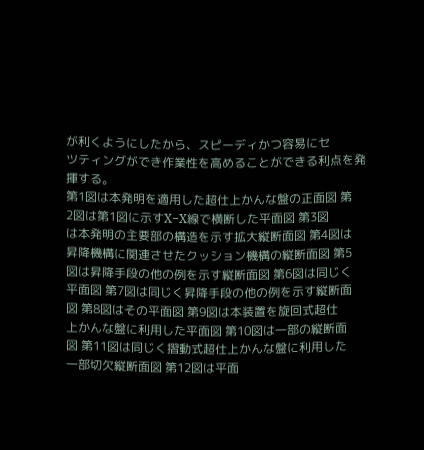が利くようにしたから、スピーディかつ容易にセ
ツティングができ作業性を高めることができる利点を発
揮する。
第1図は本発明を適用した超仕上かんな盤の正面図 第
2図は第1図に示すX−X線で横断した平面図 第3図
は本発明の主要部の構造を示す拡大縦断面図 第4図は
昇降機構に関連させたクッション機構の縦断面図 第5
図は昇降手段の他の例を示す縦断面図 第6図は同じく
平面図 第7図は同じく昇降手段の他の例を示す縦断面
図 第8図はその平面図 第9図は本装置を旋回式超仕
上かんな盤に利用した平面図 第10図は一部の縦断面
図 第11図は同じく摺動式超仕上かんな盤に利用した
一部切欠縦断面図 第12図は平面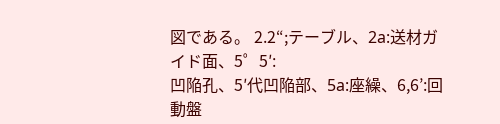図である。 2.2“;テーブル、2a:送材ガイド面、5゜5′:
凹陥孔、5′代凹陥部、5a:座繰、6,6’:回動盤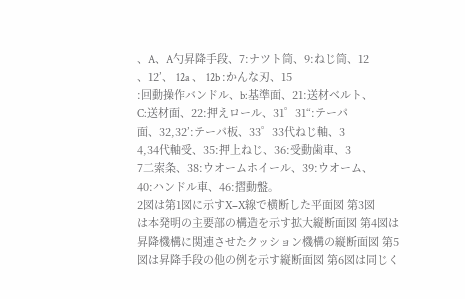、A、A勺昇降手段、7:ナツト筒、9:ねじ筒、12
、12’、 12a 、 12b :かんな刃、15
:回動操作バンドル、b:基準面、21:送材ベルト、
C:送材面、22:押えロール、31゜31“:テーパ
面、32,32’:テーパ板、33゜33代ねじ軸、3
4,34代軸受、35:押上ねじ、36:受動歯車、3
7二索条、38:ウオームホイール、39:ウオーム、
40:ハンドル車、46:摺動盤。
2図は第1図に示すX−X線で横断した平面図 第3図
は本発明の主要部の構造を示す拡大縦断面図 第4図は
昇降機構に関連させたクッション機構の縦断面図 第5
図は昇降手段の他の例を示す縦断面図 第6図は同じく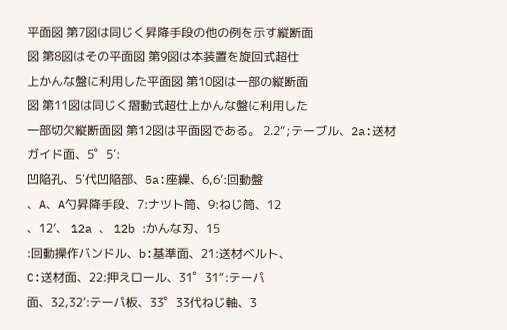平面図 第7図は同じく昇降手段の他の例を示す縦断面
図 第8図はその平面図 第9図は本装置を旋回式超仕
上かんな盤に利用した平面図 第10図は一部の縦断面
図 第11図は同じく摺動式超仕上かんな盤に利用した
一部切欠縦断面図 第12図は平面図である。 2.2“;テーブル、2a:送材ガイド面、5゜5′:
凹陥孔、5′代凹陥部、5a:座繰、6,6’:回動盤
、A、A勺昇降手段、7:ナツト筒、9:ねじ筒、12
、12’、 12a 、 12b :かんな刃、15
:回動操作バンドル、b:基準面、21:送材ベルト、
C:送材面、22:押えロール、31゜31“:テーパ
面、32,32’:テーパ板、33゜33代ねじ軸、3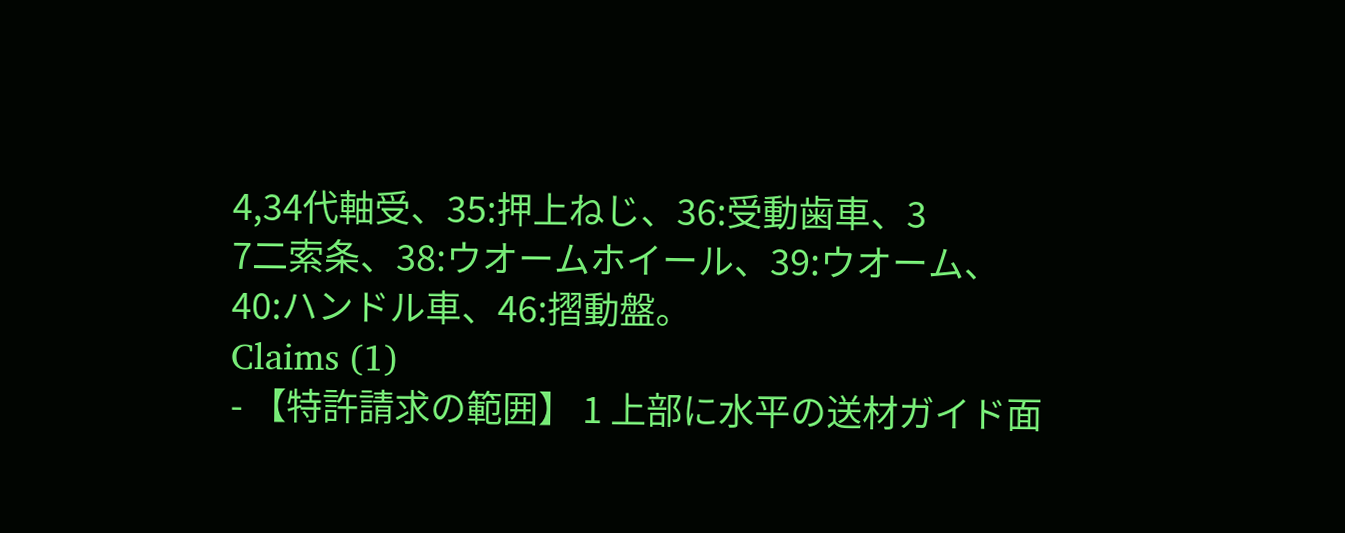4,34代軸受、35:押上ねじ、36:受動歯車、3
7二索条、38:ウオームホイール、39:ウオーム、
40:ハンドル車、46:摺動盤。
Claims (1)
- 【特許請求の範囲】 1 上部に水平の送材ガイド面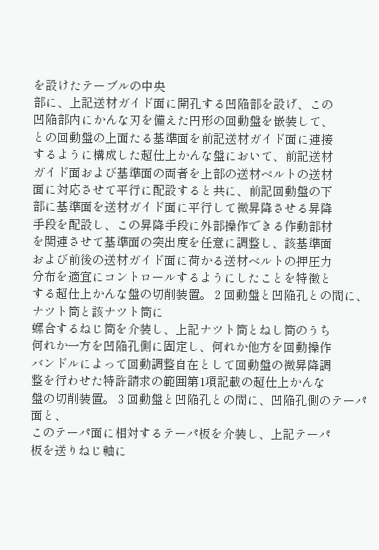を設けたテーブルの中央
部に、上記送材ガイド面に開孔する凹陥部を設げ、この
凹陥部内にかんな刃を備えた円形の回動盤を嵌装して、
との回動盤の上面たる基準面を前記送材ガイド面に連接
するように構成した超仕上かんな盤において、前記送材
ガイド面および基準面の両者を上部の送材ベルトの送材
面に対応させて平行に配設すると共に、前記回動盤の下
部に基準面を送材ガイド面に平行して微昇降させる昇降
手段を配設し、この昇降手段に外部操作できる作動部材
を関連させて基準面の突出度を任意に調整し、該基準面
および前後の送材ガイド面に荷かる送材ベルトの押圧力
分布を適宜にコントロールするようにしたことを特徴と
する超仕上かんな盤の切削装置。 2 回動盤と凹陥孔との間に、ナツト筒と該ナツト筒に
螺合するねじ筒を介装し、上記ナツト筒とねし筒のうち
何れか一方を凹陥孔側に固定し、何れか他方を回動操作
バンドルによって回動調整自在として回動盤の微昇降調
整を行わせた特許請求の範囲第1項記載の超仕上かんな
盤の切削装置。 3 回動盤と凹陥孔との間に、凹陥孔側のテーパ面と、
このテーパ面に相対するテーパ板を介装し、上記テーパ
板を送りねじ軸に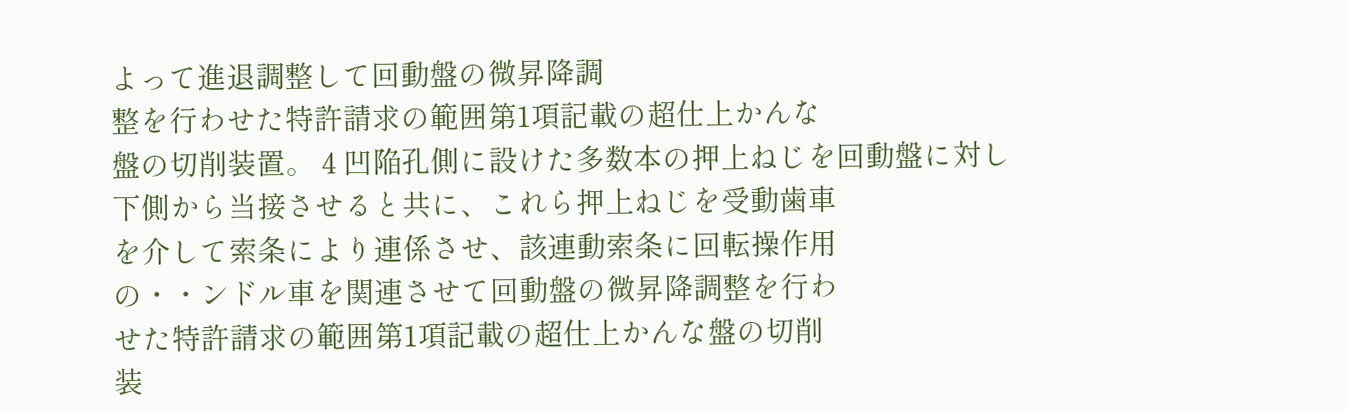よって進退調整して回動盤の微昇降調
整を行わせた特許請求の範囲第1項記載の超仕上かんな
盤の切削装置。 4 凹陥孔側に設けた多数本の押上ねじを回動盤に対し
下側から当接させると共に、これら押上ねじを受動歯車
を介して索条により連係させ、該連動索条に回転操作用
の・・ンドル車を関連させて回動盤の微昇降調整を行わ
せた特許請求の範囲第1項記載の超仕上かんな盤の切削
装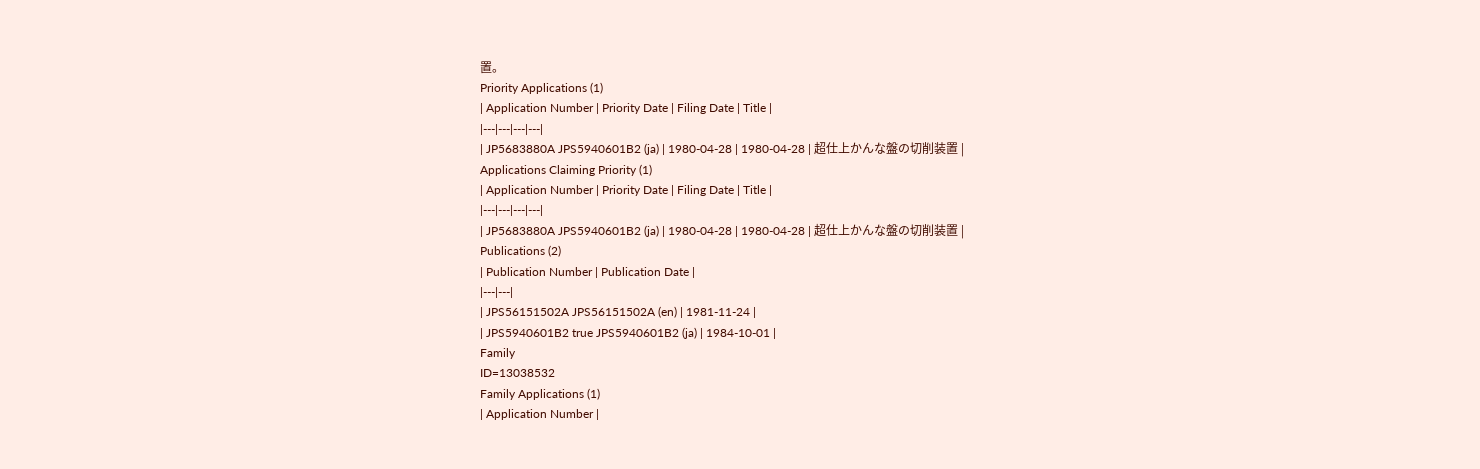置。
Priority Applications (1)
| Application Number | Priority Date | Filing Date | Title |
|---|---|---|---|
| JP5683880A JPS5940601B2 (ja) | 1980-04-28 | 1980-04-28 | 超仕上かんな盤の切削装置 |
Applications Claiming Priority (1)
| Application Number | Priority Date | Filing Date | Title |
|---|---|---|---|
| JP5683880A JPS5940601B2 (ja) | 1980-04-28 | 1980-04-28 | 超仕上かんな盤の切削装置 |
Publications (2)
| Publication Number | Publication Date |
|---|---|
| JPS56151502A JPS56151502A (en) | 1981-11-24 |
| JPS5940601B2 true JPS5940601B2 (ja) | 1984-10-01 |
Family
ID=13038532
Family Applications (1)
| Application Number |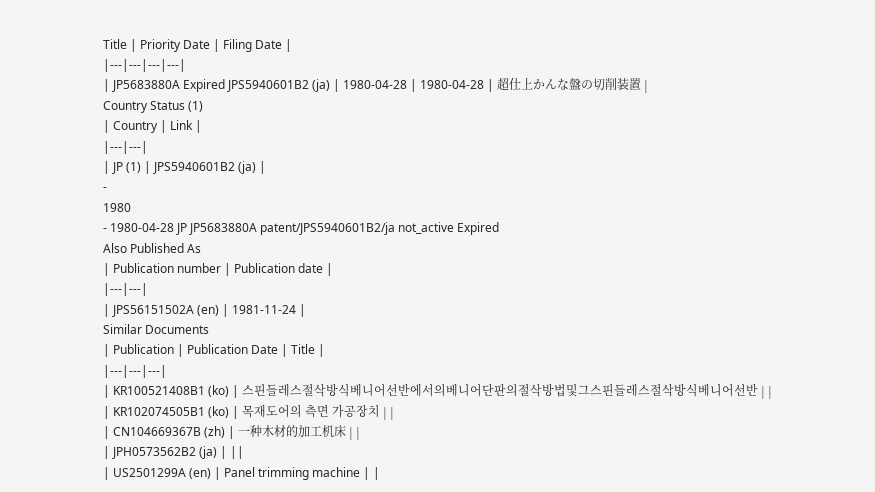Title | Priority Date | Filing Date |
|---|---|---|---|
| JP5683880A Expired JPS5940601B2 (ja) | 1980-04-28 | 1980-04-28 | 超仕上かんな盤の切削装置 |
Country Status (1)
| Country | Link |
|---|---|
| JP (1) | JPS5940601B2 (ja) |
-
1980
- 1980-04-28 JP JP5683880A patent/JPS5940601B2/ja not_active Expired
Also Published As
| Publication number | Publication date |
|---|---|
| JPS56151502A (en) | 1981-11-24 |
Similar Documents
| Publication | Publication Date | Title |
|---|---|---|
| KR100521408B1 (ko) | 스핀들레스절삭방식베니어선반에서의베니어단판의절삭방법및그스핀들레스절삭방식베니어선반 | |
| KR102074505B1 (ko) | 목재도어의 측면 가공장치 | |
| CN104669367B (zh) | 一种木材的加工机床 | |
| JPH0573562B2 (ja) | ||
| US2501299A (en) | Panel trimming machine | |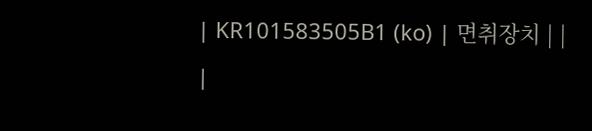| KR101583505B1 (ko) | 면취장치 | |
|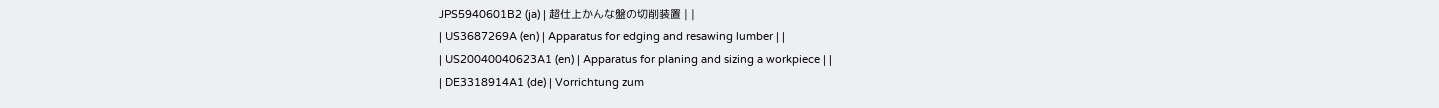JPS5940601B2 (ja) | 超仕上かんな盤の切削装置 | |
| US3687269A (en) | Apparatus for edging and resawing lumber | |
| US20040040623A1 (en) | Apparatus for planing and sizing a workpiece | |
| DE3318914A1 (de) | Vorrichtung zum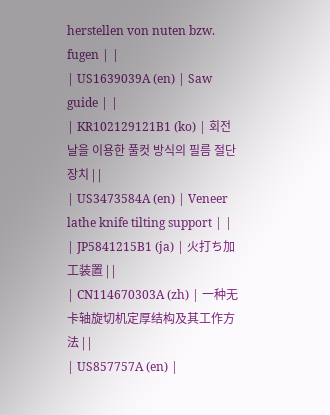herstellen von nuten bzw. fugen | |
| US1639039A (en) | Saw guide | |
| KR102129121B1 (ko) | 회전날을 이용한 풀컷 방식의 필름 절단 장치 | |
| US3473584A (en) | Veneer lathe knife tilting support | |
| JP5841215B1 (ja) | 火打ち加工装置 | |
| CN114670303A (zh) | 一种无卡轴旋切机定厚结构及其工作方法 | |
| US857757A (en) |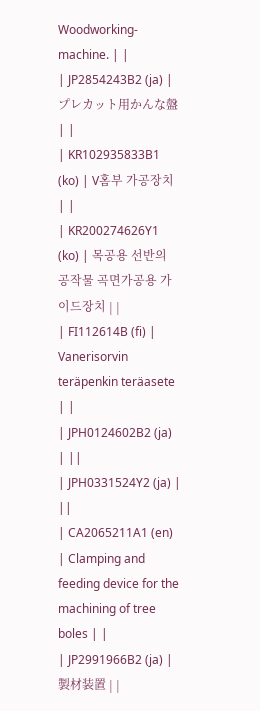Woodworking-machine. | |
| JP2854243B2 (ja) | プレカット用かんな盤 | |
| KR102935833B1 (ko) | V홈부 가공장치 | |
| KR200274626Y1 (ko) | 목공용 선반의 공작물 곡면가공용 가이드장치 | |
| FI112614B (fi) | Vanerisorvin teräpenkin teräasete | |
| JPH0124602B2 (ja) | ||
| JPH0331524Y2 (ja) | ||
| CA2065211A1 (en) | Clamping and feeding device for the machining of tree boles | |
| JP2991966B2 (ja) | 製材装置 | |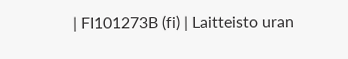| FI101273B (fi) | Laitteisto uran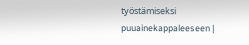työstämiseksi puuainekappaleeseen |